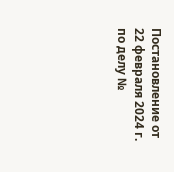Постановление от 22 февраля 2024 г. по делу №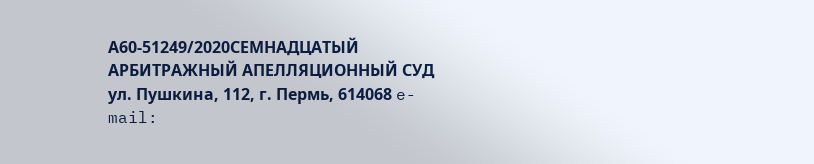А60-51249/2020СЕМНАДЦАТЫЙ АРБИТРАЖНЫЙ АПЕЛЛЯЦИОННЫЙ СУД ул. Пушкина, 112, г. Пермь, 614068 e-mail: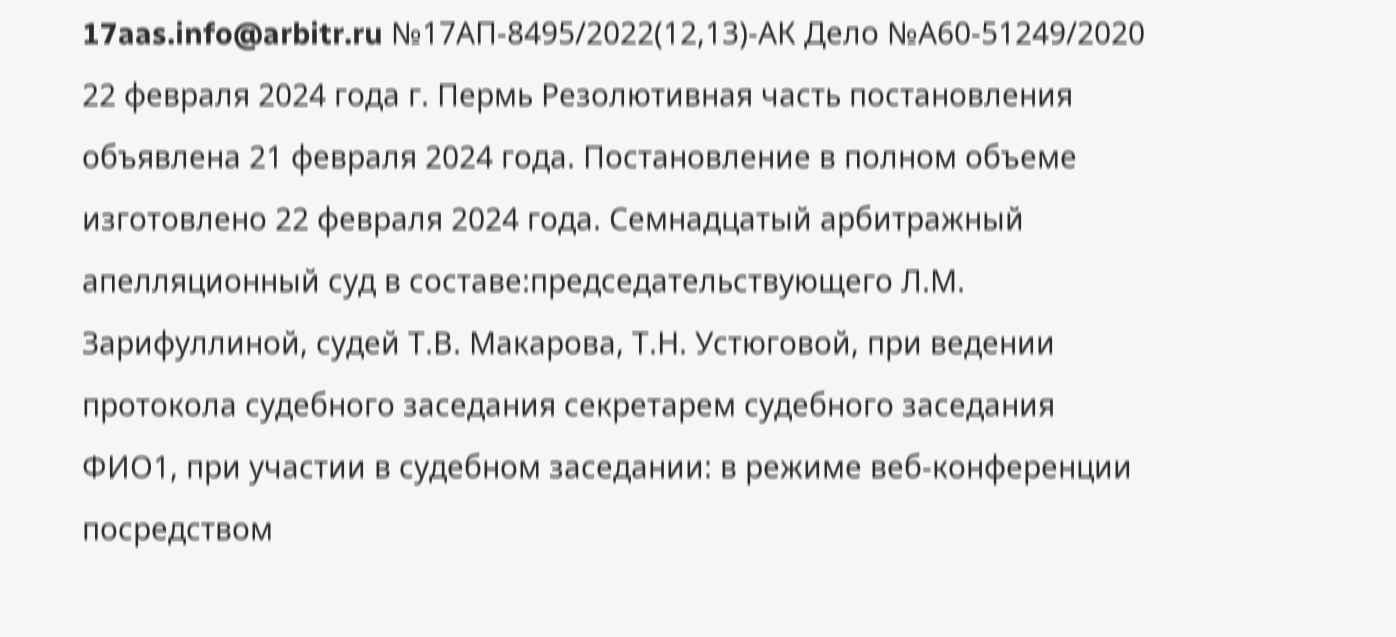17aas.info@arbitr.ru №17АП-8495/2022(12,13)-АК Дело №А60-51249/2020 22 февраля 2024 года г. Пермь Резолютивная часть постановления объявлена 21 февраля 2024 года. Постановление в полном объеме изготовлено 22 февраля 2024 года. Семнадцатый арбитражный апелляционный суд в составе:председательствующего Л.М. Зарифуллиной, судей Т.В. Макарова, Т.Н. Устюговой, при ведении протокола судебного заседания секретарем судебного заседания ФИО1, при участии в судебном заседании: в режиме веб-конференции посредством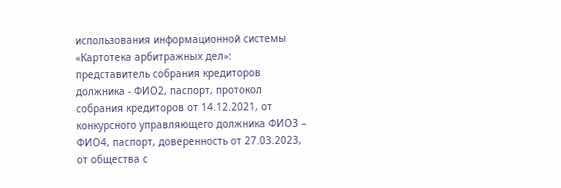использования информационной системы «Картотека арбитражных дел»: представитель собрания кредиторов должника - ФИО2, паспорт, протокол собрания кредиторов от 14.12.2021, от конкурсного управляющего должника ФИО3 – ФИО4, паспорт, доверенность от 27.03.2023, от общества с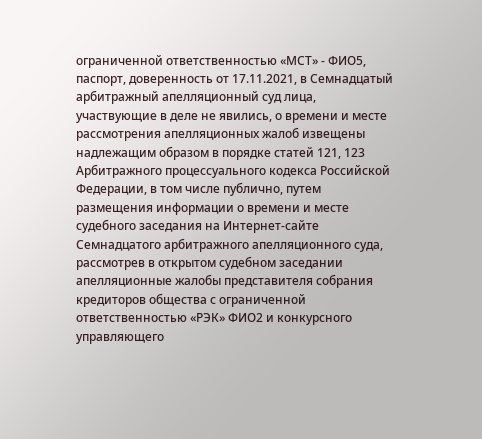ограниченной ответственностью «МСТ» - ФИО5, паспорт, доверенность от 17.11.2021, в Семнадцатый арбитражный апелляционный суд лица, участвующие в деле не явились, о времени и месте рассмотрения апелляционных жалоб извещены надлежащим образом в порядке статей 121, 123 Арбитражного процессуального кодекса Российской Федерации, в том числе публично, путем размещения информации о времени и месте судебного заседания на Интернет-сайте Семнадцатого арбитражного апелляционного суда, рассмотрев в открытом судебном заседании апелляционные жалобы представителя собрания кредиторов общества с ограниченной ответственностью «РЭК» ФИО2 и конкурсного управляющего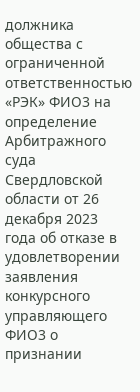должника общества с ограниченной ответственностью «РЭК» ФИО3 на определение Арбитражного суда Свердловской области от 26 декабря 2023 года об отказе в удовлетворении заявления конкурсного управляющего ФИО3 о признании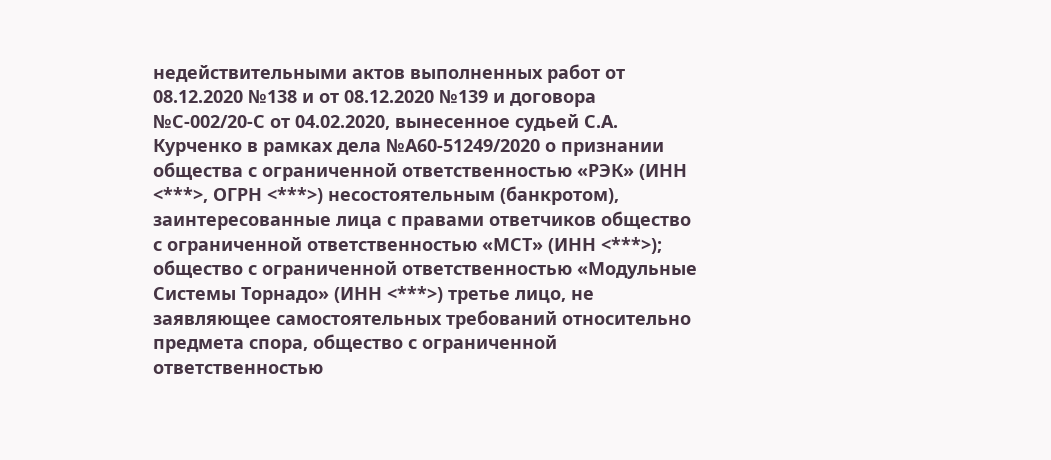недействительными актов выполненных работ от 08.12.2020 №138 и от 08.12.2020 №139 и договора №С-002/20-С от 04.02.2020, вынесенное судьей С.А. Курченко в рамках дела №А60-51249/2020 о признании общества с ограниченной ответственностью «РЭК» (ИНН <***>, ОГРН <***>) несостоятельным (банкротом), заинтересованные лица с правами ответчиков общество с ограниченной ответственностью «МСТ» (ИНН <***>); общество с ограниченной ответственностью «Модульные Системы Торнадо» (ИНН <***>) третье лицо, не заявляющее самостоятельных требований относительно предмета спора, общество с ограниченной ответственностью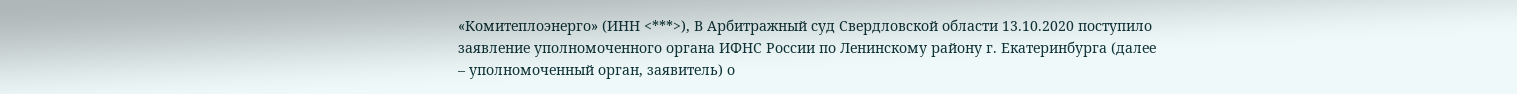«Комитеплоэнерго» (ИНН <***>), В Арбитражный суд Свердловской области 13.10.2020 поступило заявление уполномоченного органа ИФНС России по Ленинскому району г. Екатеринбурга (далее – уполномоченный орган, заявитель) о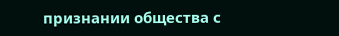признании общества с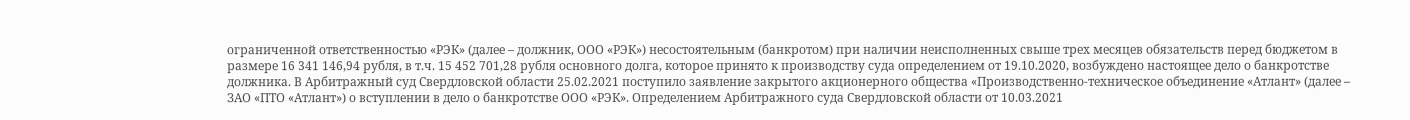ограниченной ответственностью «РЭК» (далее – должник, ООО «РЭК») несостоятельным (банкротом) при наличии неисполненных свыше трех месяцев обязательств перед бюджетом в размере 16 341 146,94 рубля, в т.ч. 15 452 701,28 рубля основного долга, которое принято к производству суда определением от 19.10.2020, возбуждено настоящее дело о банкротстве должника. В Арбитражный суд Свердловской области 25.02.2021 поступило заявление закрытого акционерного общества «Производственно-техническое объединение «Атлант» (далее – ЗАО «ПТО «Атлант») о вступлении в дело о банкротстве ООО «РЭК». Определением Арбитражного суда Свердловской области от 10.03.2021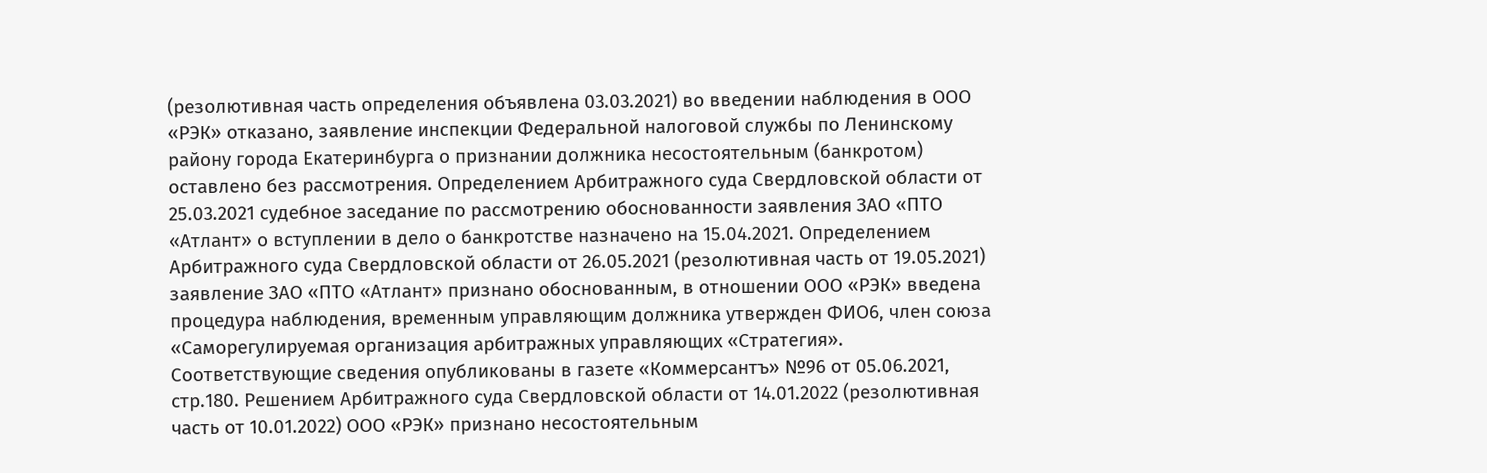(резолютивная часть определения объявлена 03.03.2021) во введении наблюдения в ООО «РЭК» отказано, заявление инспекции Федеральной налоговой службы по Ленинскому району города Екатеринбурга о признании должника несостоятельным (банкротом) оставлено без рассмотрения. Определением Арбитражного суда Свердловской области от 25.03.2021 судебное заседание по рассмотрению обоснованности заявления ЗАО «ПТО «Атлант» о вступлении в дело о банкротстве назначено на 15.04.2021. Определением Арбитражного суда Свердловской области от 26.05.2021 (резолютивная часть от 19.05.2021) заявление ЗАО «ПТО «Атлант» признано обоснованным, в отношении ООО «РЭК» введена процедура наблюдения, временным управляющим должника утвержден ФИО6, член союза «Саморегулируемая организация арбитражных управляющих «Стратегия». Соответствующие сведения опубликованы в газете «Коммерсантъ» №96 от 05.06.2021, стр.180. Решением Арбитражного суда Свердловской области от 14.01.2022 (резолютивная часть от 10.01.2022) ООО «РЭК» признано несостоятельным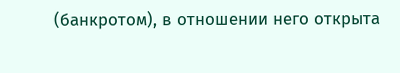(банкротом), в отношении него открыта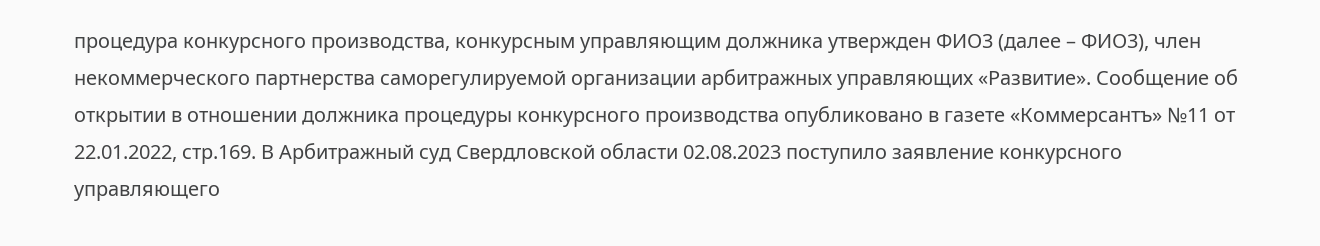процедура конкурсного производства, конкурсным управляющим должника утвержден ФИО3 (далее – ФИО3), член некоммерческого партнерства саморегулируемой организации арбитражных управляющих «Развитие». Сообщение об открытии в отношении должника процедуры конкурсного производства опубликовано в газете «Коммерсантъ» №11 от 22.01.2022, стр.169. В Арбитражный суд Свердловской области 02.08.2023 поступило заявление конкурсного управляющего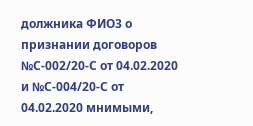должника ФИО3 о признании договоров №С-002/20-С от 04.02.2020 и №С-004/20-С от 04.02.2020 мнимыми,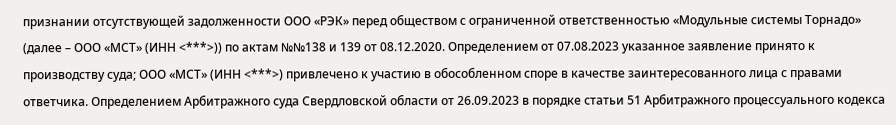признании отсутствующей задолженности ООО «РЭК» перед обществом с ограниченной ответственностью «Модульные системы Торнадо» (далее – ООО «МСТ» (ИНН <***>)) по актам №№138 и 139 от 08.12.2020. Определением от 07.08.2023 указанное заявление принято к производству суда; ООО «МСТ» (ИНН <***>) привлечено к участию в обособленном споре в качестве заинтересованного лица с правами ответчика. Определением Арбитражного суда Свердловской области от 26.09.2023 в порядке статьи 51 Арбитражного процессуального кодекса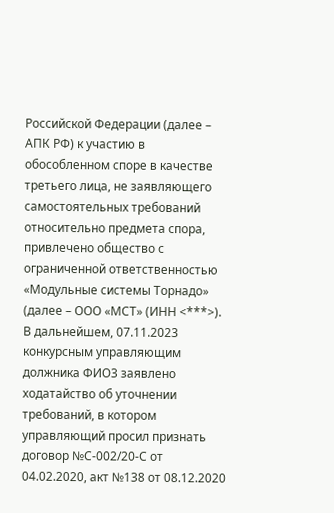Российской Федерации (далее – АПК РФ) к участию в обособленном споре в качестве третьего лица, не заявляющего самостоятельных требований относительно предмета спора, привлечено общество с ограниченной ответственностью «Модульные системы Торнадо» (далее – ООО «МСТ» (ИНН <***>). В дальнейшем, 07.11.2023 конкурсным управляющим должника ФИО3 заявлено ходатайство об уточнении требований, в котором управляющий просил признать договор №С-002/20-С от 04.02.2020, акт №138 от 08.12.2020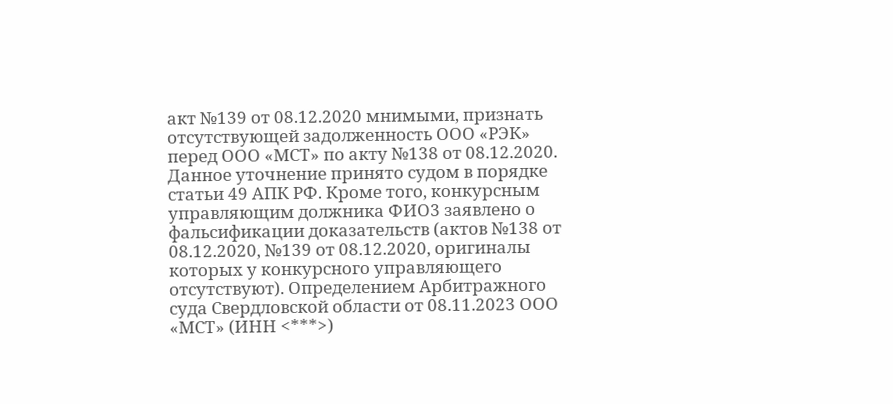акт №139 от 08.12.2020 мнимыми, признать отсутствующей задолженность ООО «РЭК» перед ООО «МСТ» по акту №138 от 08.12.2020. Данное уточнение принято судом в порядке статьи 49 АПК РФ. Кроме того, конкурсным управляющим должника ФИО3 заявлено о фальсификации доказательств (актов №138 от 08.12.2020, №139 от 08.12.2020, оригиналы которых у конкурсного управляющего отсутствуют). Определением Арбитражного суда Свердловской области от 08.11.2023 ООО «МСТ» (ИНН <***>)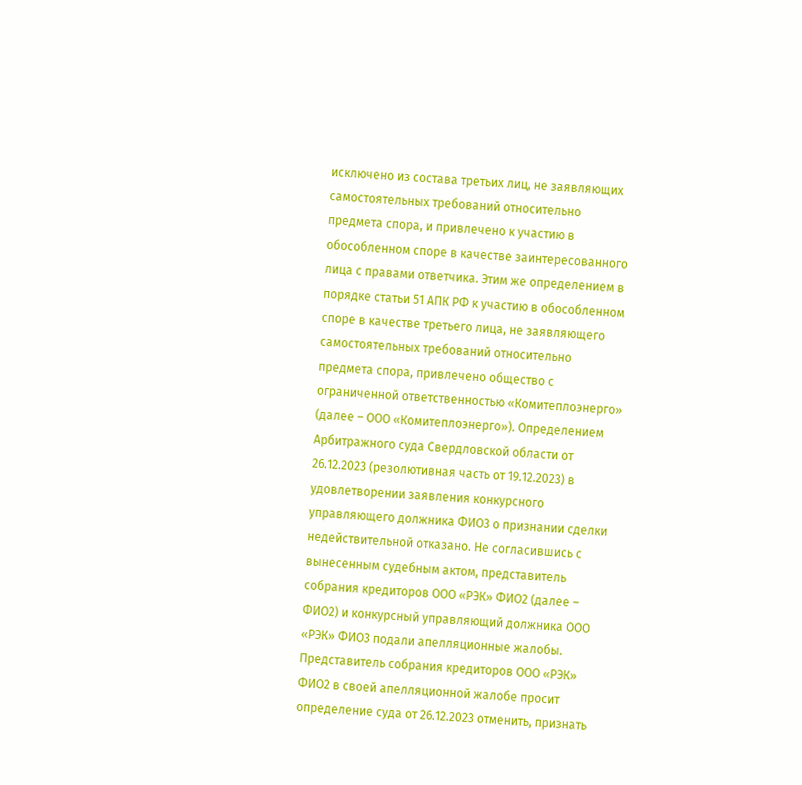исключено из состава третьих лиц, не заявляющих самостоятельных требований относительно предмета спора, и привлечено к участию в обособленном споре в качестве заинтересованного лица с правами ответчика. Этим же определением в порядке статьи 51 АПК РФ к участию в обособленном споре в качестве третьего лица, не заявляющего самостоятельных требований относительно предмета спора, привлечено общество с ограниченной ответственностью «Комитеплоэнерго» (далее – ООО «Комитеплоэнерго»). Определением Арбитражного суда Свердловской области от 26.12.2023 (резолютивная часть от 19.12.2023) в удовлетворении заявления конкурсного управляющего должника ФИО3 о признании сделки недействительной отказано. Не согласившись с вынесенным судебным актом, представитель собрания кредиторов ООО «РЭК» ФИО2 (далее – ФИО2) и конкурсный управляющий должника ООО «РЭК» ФИО3 подали апелляционные жалобы. Представитель собрания кредиторов ООО «РЭК» ФИО2 в своей апелляционной жалобе просит определение суда от 26.12.2023 отменить, признать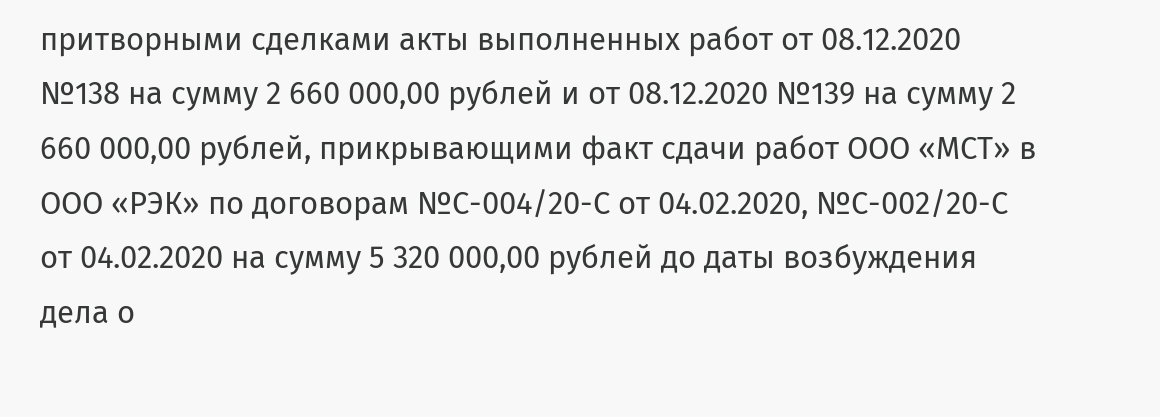притворными сделками акты выполненных работ от 08.12.2020 №138 на сумму 2 660 000,00 рублей и от 08.12.2020 №139 на сумму 2 660 000,00 рублей, прикрывающими факт сдачи работ ООО «МСТ» в ООО «РЭК» по договорам №С-004/20-С от 04.02.2020, №С-002/20-С от 04.02.2020 на сумму 5 320 000,00 рублей до даты возбуждения дела о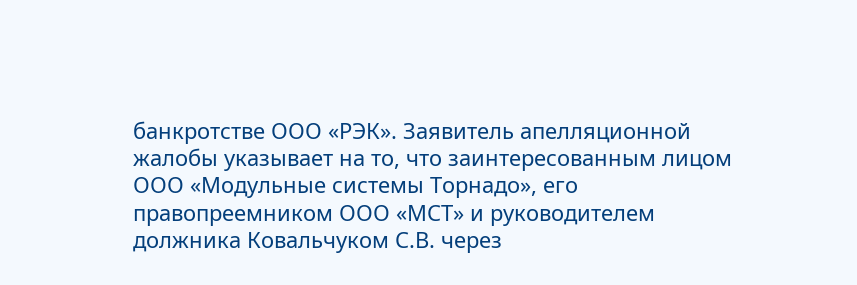банкротстве ООО «РЭК». Заявитель апелляционной жалобы указывает на то, что заинтересованным лицом ООО «Модульные системы Торнадо», его правопреемником ООО «МСТ» и руководителем должника Ковальчуком С.В. через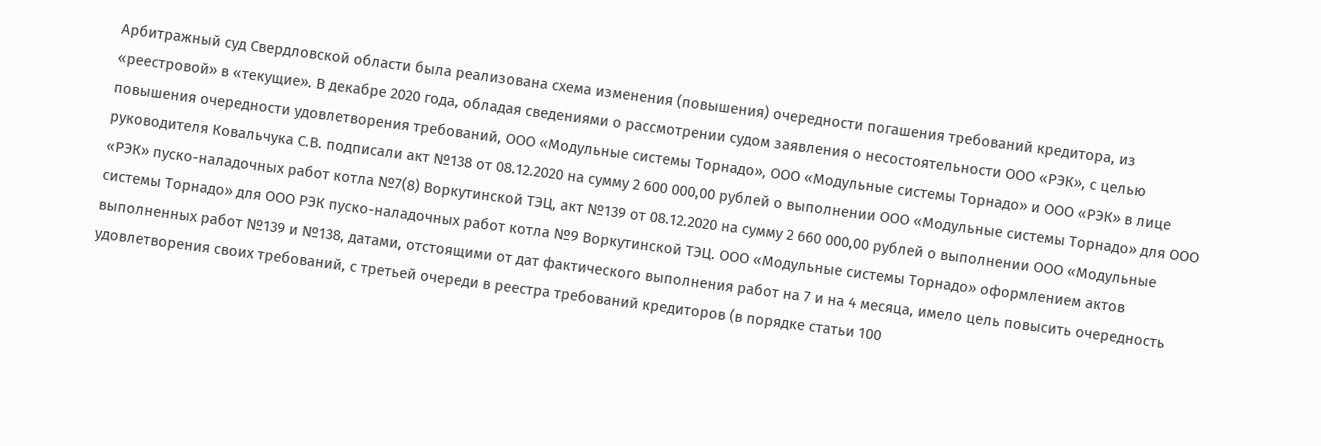Арбитражный суд Свердловской области была реализована схема изменения (повышения) очередности погашения требований кредитора, из «реестровой» в «текущие». В декабре 2020 года, обладая сведениями о рассмотрении судом заявления о несостоятельности ООО «РЭК», с целью повышения очередности удовлетворения требований, ООО «Модульные системы Торнадо», ООО «Модульные системы Торнадо» и ООО «РЭК» в лице руководителя Ковальчука С.В. подписали акт №138 от 08.12.2020 на сумму 2 600 000,00 рублей о выполнении ООО «Модульные системы Торнадо» для ООО «РЭК» пуско-наладочных работ котла №7(8) Воркутинской ТЭЦ, акт №139 от 08.12.2020 на сумму 2 660 000,00 рублей о выполнении ООО «Модульные системы Торнадо» для ООО РЭК пуско-наладочных работ котла №9 Воркутинской ТЭЦ. ООО «Модульные системы Торнадо» оформлением актов выполненных работ №139 и №138, датами, отстоящими от дат фактического выполнения работ на 7 и на 4 месяца, имело цель повысить очередность удовлетворения своих требований, с третьей очереди в реестра требований кредиторов (в порядке статьи 100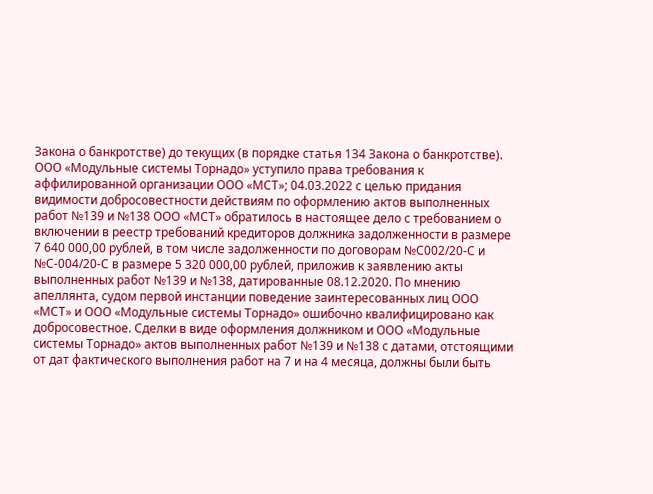Закона о банкротстве) до текущих (в порядке статья 134 Закона о банкротстве). ООО «Модульные системы Торнадо» уступило права требования к аффилированной организации ООО «МСТ»; 04.03.2022 с целью придания видимости добросовестности действиям по оформлению актов выполненных работ №139 и №138 ООО «МСТ» обратилось в настоящее дело с требованием о включении в реестр требований кредиторов должника задолженности в размере 7 640 000,00 рублей, в том числе задолженности по договорам №С002/20-С и №С-004/20-С в размере 5 320 000,00 рублей, приложив к заявлению акты выполненных работ №139 и №138, датированные 08.12.2020. По мнению апеллянта, судом первой инстанции поведение заинтересованных лиц ООО «МСТ» и ООО «Модульные системы Торнадо» ошибочно квалифицировано как добросовестное. Сделки в виде оформления должником и ООО «Модульные системы Торнадо» актов выполненных работ №139 и №138 с датами, отстоящими от дат фактического выполнения работ на 7 и на 4 месяца, должны были быть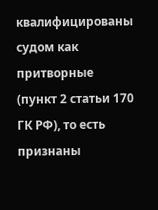квалифицированы судом как притворные (пункт 2 статьи 170 ГК РФ), то есть признаны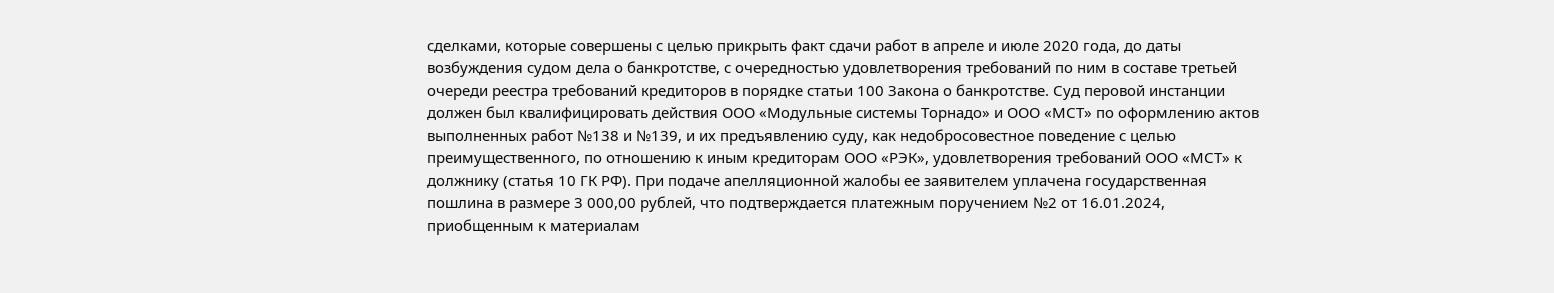сделками, которые совершены с целью прикрыть факт сдачи работ в апреле и июле 2020 года, до даты возбуждения судом дела о банкротстве, с очередностью удовлетворения требований по ним в составе третьей очереди реестра требований кредиторов в порядке статьи 100 Закона о банкротстве. Суд перовой инстанции должен был квалифицировать действия ООО «Модульные системы Торнадо» и ООО «МСТ» по оформлению актов выполненных работ №138 и №139, и их предъявлению суду, как недобросовестное поведение с целью преимущественного, по отношению к иным кредиторам ООО «РЭК», удовлетворения требований ООО «МСТ» к должнику (статья 10 ГК РФ). При подаче апелляционной жалобы ее заявителем уплачена государственная пошлина в размере 3 000,00 рублей, что подтверждается платежным поручением №2 от 16.01.2024, приобщенным к материалам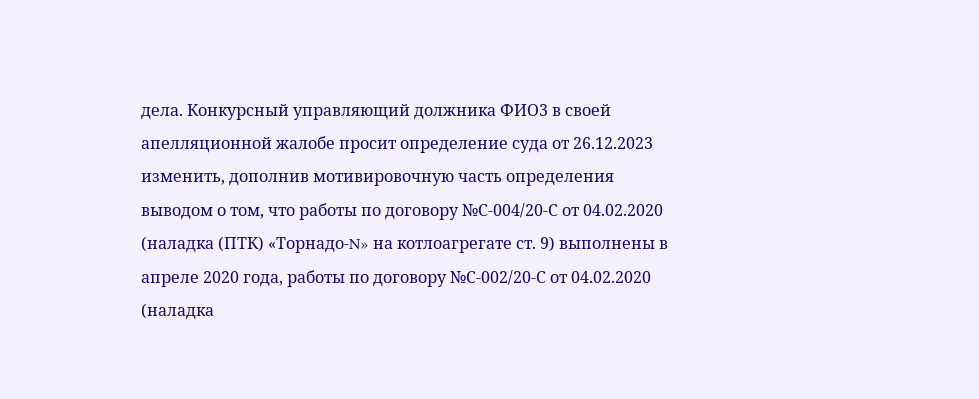дела. Конкурсный управляющий должника ФИО3 в своей апелляционной жалобе просит определение суда от 26.12.2023 изменить, дополнив мотивировочную часть определения выводом о том, что работы по договору №С-004/20-С от 04.02.2020 (наладка (ПТК) «Торнадо-N» на котлоагрегате ст. 9) выполнены в апреле 2020 года, работы по договору №С-002/20-С от 04.02.2020 (наладка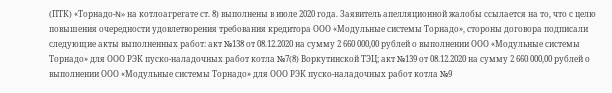(ПТК) «Торнадо-N» на котлоагрегате ст. 8) выполнены в июле 2020 года. Заявитель апелляционной жалобы ссылается на то, что с целю повышения очередности удовлетворения требования кредитора ООО «Модульные системы Торнадо», стороны договора подписали следующие акты выполненных работ: акт №138 от 08.12.2020 на сумму 2 660 000,00 рублей о выполнении ООО «Модульные системы Торнадо» для ООО РЭК пуско-наладочных работ котла №7(8) Воркутинской ТЭЦ; акт №139 от 08.12.2020 на сумму 2 660 000,00 рублей о выполнении ООО «Модульные системы Торнадо» для ООО РЭК пуско-наладочных работ котла №9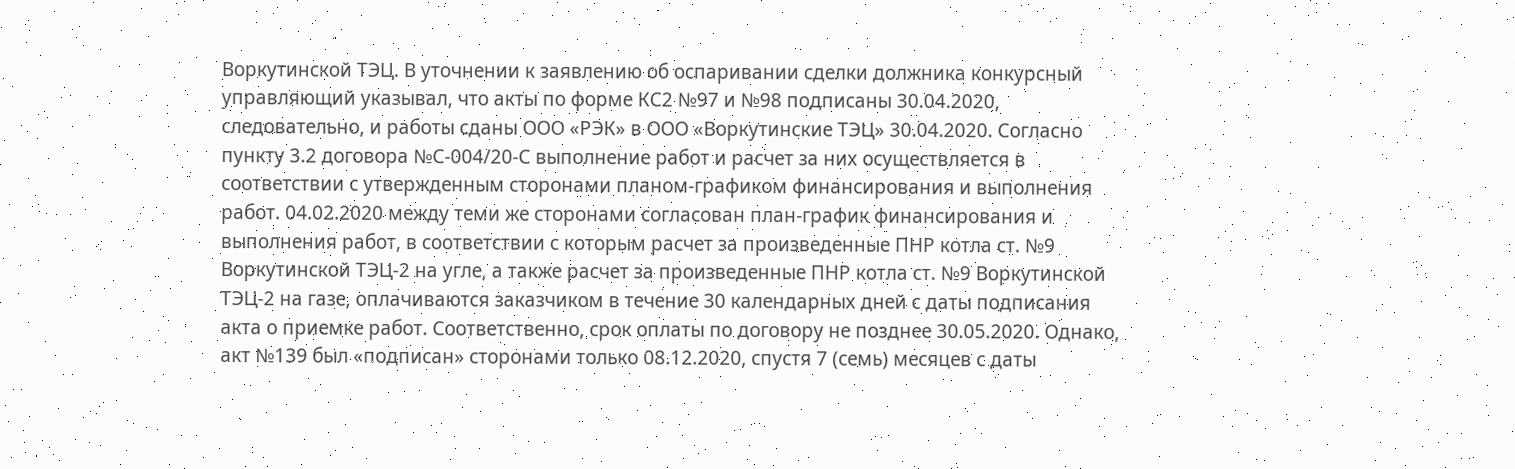Воркутинской ТЭЦ. В уточнении к заявлению об оспаривании сделки должника конкурсный управляющий указывал, что акты по форме КС2 №97 и №98 подписаны 30.04.2020, следовательно, и работы сданы ООО «РЭК» в ООО «Воркутинские ТЭЦ» 30.04.2020. Согласно пункту 3.2 договора №С-004/20-С выполнение работ и расчет за них осуществляется в соответствии с утвержденным сторонами планом-графиком финансирования и выполнения работ. 04.02.2020 между теми же сторонами согласован план-график финансирования и выполнения работ, в соответствии с которым расчет за произведенные ПНР котла ст. №9 Воркутинской ТЭЦ-2 на угле, а также расчет за произведенные ПНР котла ст. №9 Воркутинской ТЭЦ-2 на газе, оплачиваются заказчиком в течение 30 календарных дней с даты подписания акта о приемке работ. Соответственно, срок оплаты по договору не позднее 30.05.2020. Однако, акт №139 был «подписан» сторонами только 08.12.2020, спустя 7 (семь) месяцев с даты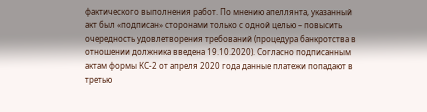фактического выполнения работ. По мнению апеллянта, указанный акт был «подписан» сторонами только с одной целью – повысить очередность удовлетворения требований (процедура банкротства в отношении должника введена 19.10.2020). Согласно подписанным актам формы КС-2 от апреля 2020 года данные платежи попадают в третью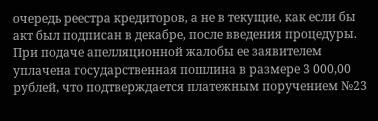очередь реестра кредиторов, а не в текущие, как если бы акт был подписан в декабре, после введения процедуры. При подаче апелляционной жалобы ее заявителем уплачена государственная пошлина в размере 3 000,00 рублей, что подтверждается платежным поручением №23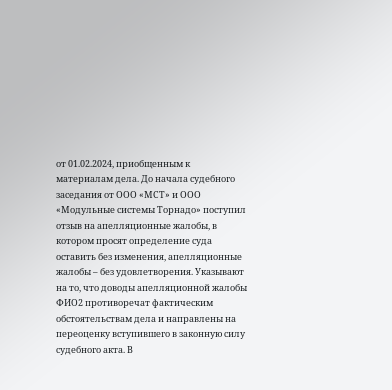от 01.02.2024, приобщенным к материалам дела. До начала судебного заседания от ООО «МСТ» и ООО «Модульные системы Торнадо» поступил отзыв на апелляционные жалобы, в котором просят определение суда оставить без изменения, апелляционные жалобы – без удовлетворения. Указывают на то, что доводы апелляционной жалобы ФИО2 противоречат фактическим обстоятельствам дела и направлены на переоценку вступившего в законную силу судебного акта. В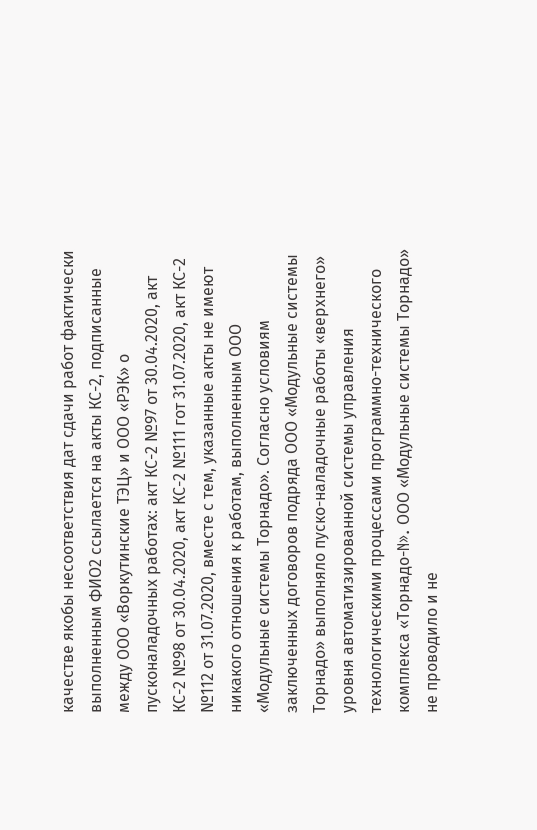качестве якобы несоответствия дат сдачи работ фактически выполненным ФИО2 ссылается на акты КС-2, подписанные между ООО «Воркутинские ТЭЦ» и ООО «РЭК» о пусконаладочных работах: акт КС-2 №97 от 30.04.2020, акт КС-2 №98 от 30.04.2020, акт КС-2 №111 гот 31.07.2020, акт КС-2 №112 от 31.07.2020, вместе с тем, указанные акты не имеют никакого отношения к работам, выполненным ООО «Модульные системы Торнадо». Согласно условиям заключенных договоров подряда ООО «Модульные системы Торнадо» выполняло пуско-наладочные работы «верхнего» уровня автоматизированной системы управления технологическими процессами программно-технического комплекса «Торнадо-N». ООО «Модульные системы Торнадо» не проводило и не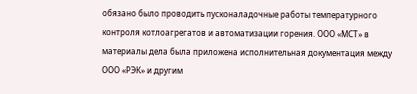обязано было проводить пусконаладочные работы температурного контроля котлоагрегатов и автоматизации горения. ООО «МСТ» в материалы дела была приложена исполнительная документация между ООО «РЭК» и другим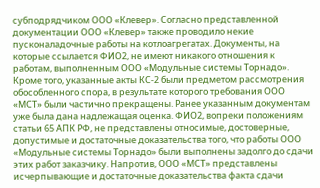субподрядчиком ООО «Клевер». Согласно представленной документации ООО «Клевер» также проводило некие пусконаладочные работы на котлоагрегатах. Документы, на которые ссылается ФИО2, не имеют никакого отношения к работам, выполненным ООО «Модульные системы Торнадо». Кроме того, указанные акты КС-2 были предметом рассмотрения обособленного спора, в результате которого требования ООО «МСТ» были частично прекращены. Ранее указанным документам уже была дана надлежащая оценка. ФИО2, вопреки положениям статьи 65 АПК РФ, не представлены относимые, достоверные, допустимые и достаточные доказательства того, что работы ООО «Модульные системы Торнадо» были выполнены задолго до сдачи этих работ заказчику. Напротив, ООО «МСТ» представлены исчерпывающие и достаточные доказательства факта сдачи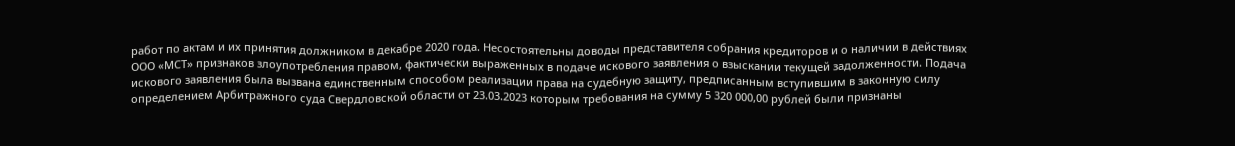работ по актам и их принятия должником в декабре 2020 года. Несостоятельны доводы представителя собрания кредиторов и о наличии в действиях ООО «МСТ» признаков злоупотребления правом, фактически выраженных в подаче искового заявления о взыскании текущей задолженности. Подача искового заявления была вызвана единственным способом реализации права на судебную защиту, предписанным вступившим в законную силу определением Арбитражного суда Свердловской области от 23.03.2023 которым требования на сумму 5 320 000,00 рублей были признаны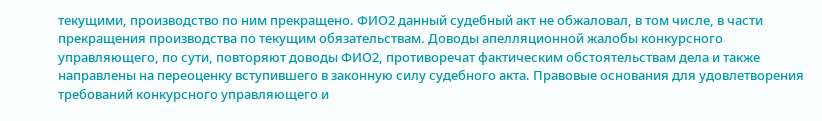текущими, производство по ним прекращено. ФИО2 данный судебный акт не обжаловал, в том числе, в части прекращения производства по текущим обязательствам. Доводы апелляционной жалобы конкурсного управляющего, по сути, повторяют доводы ФИО2, противоречат фактическим обстоятельствам дела и также направлены на переоценку вступившего в законную силу судебного акта. Правовые основания для удовлетворения требований конкурсного управляющего и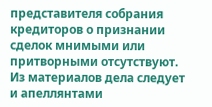представителя собрания кредиторов о признании сделок мнимыми или притворными отсутствуют. Из материалов дела следует и апеллянтами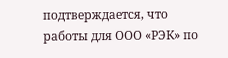подтверждается, что работы для ООО «РЭК» по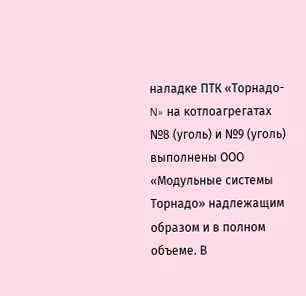наладке ПТК «Торнадо-N» на котлоагрегатах №8 (уголь) и №9 (уголь) выполнены ООО «Модульные системы Торнадо» надлежащим образом и в полном объеме. В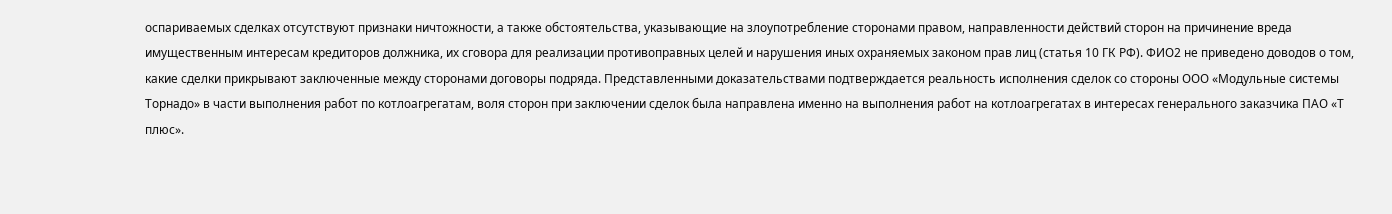оспариваемых сделках отсутствуют признаки ничтожности, а также обстоятельства, указывающие на злоупотребление сторонами правом, направленности действий сторон на причинение вреда имущественным интересам кредиторов должника, их сговора для реализации противоправных целей и нарушения иных охраняемых законом прав лиц (статья 10 ГК РФ). ФИО2 не приведено доводов о том, какие сделки прикрывают заключенные между сторонами договоры подряда. Представленными доказательствами подтверждается реальность исполнения сделок со стороны ООО «Модульные системы Торнадо» в части выполнения работ по котлоагрегатам, воля сторон при заключении сделок была направлена именно на выполнения работ на котлоагрегатах в интересах генерального заказчика ПАО «Т плюс».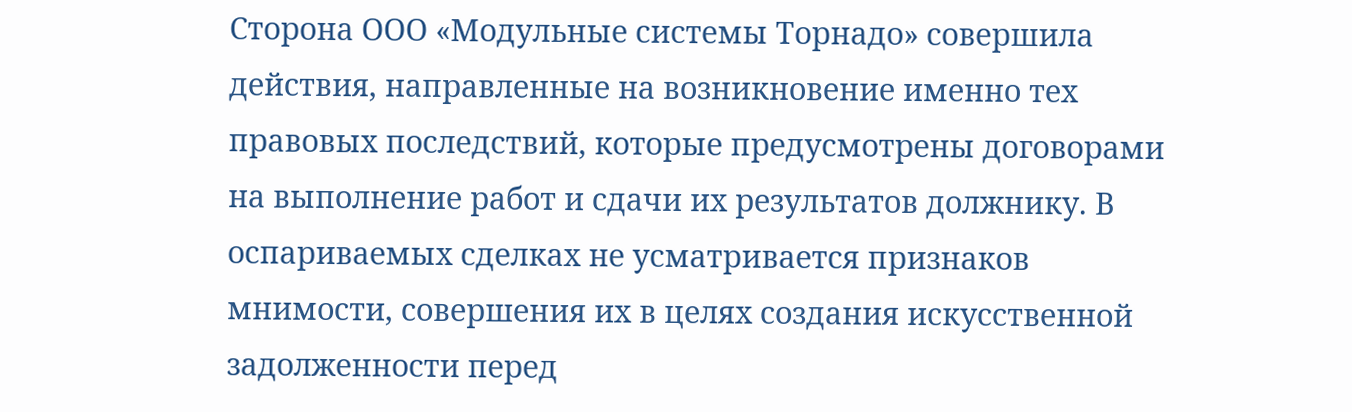Сторона ООО «Модульные системы Торнадо» совершила действия, направленные на возникновение именно тех правовых последствий, которые предусмотрены договорами на выполнение работ и сдачи их результатов должнику. В оспариваемых сделках не усматривается признаков мнимости, совершения их в целях создания искусственной задолженности перед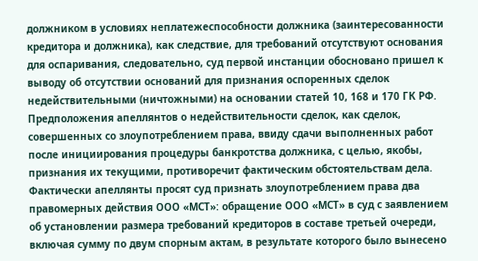должником в условиях неплатежеспособности должника (заинтересованности кредитора и должника), как следствие, для требований отсутствуют основания для оспаривания, следовательно, суд первой инстанции обосновано пришел к выводу об отсутствии оснований для признания оспоренных сделок недействительными (ничтожными) на основании статей 10, 168 и 170 ГК РФ. Предположения апеллянтов о недействительности сделок, как сделок, совершенных со злоупотреблением права, ввиду сдачи выполненных работ после инициирования процедуры банкротства должника, с целью, якобы, признания их текущими, противоречит фактическим обстоятельствам дела. Фактически апеллянты просят суд признать злоупотреблением права два правомерных действия ООО «МСТ»: обращение ООО «МСТ» в суд с заявлением об установлении размера требований кредиторов в составе третьей очереди, включая сумму по двум спорным актам, в результате которого было вынесено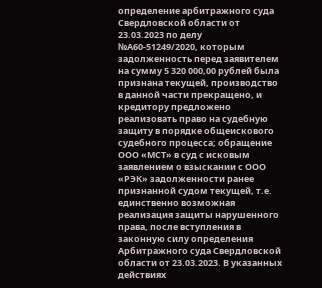определение арбитражного суда Свердловской области от 23.03.2023 по делу №А60-51249/2020, которым задолженность перед заявителем на сумму 5 320 000,00 рублей была признана текущей, производство в данной части прекращено, и кредитору предложено реализовать право на судебную защиту в порядке общеискового судебного процесса; обращение ООО «МСТ» в суд с исковым заявлением о взыскании с ООО «РЭК» задолженности ранее признанной судом текущей, т.е. единственно возможная реализация защиты нарушенного права, после вступления в законную силу определения Арбитражного суда Свердловской области от 23.03.2023. В указанных действиях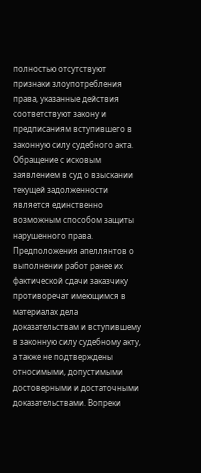полностью отсутствуют признаки злоупотребления права, указанные действия соответствуют закону и предписаниям вступившего в законную силу судебного акта. Обращение с исковым заявлением в суд о взыскании текущей задолженности является единственно возможным способом защиты нарушенного права. Предположения апеллянтов о выполнении работ ранее их фактической сдачи заказчику противоречат имеющимся в материалах дела доказательствам и вступившему в законную силу судебному акту, а также не подтверждены относимыми, допустимыми достоверными и достаточными доказательствами. Вопреки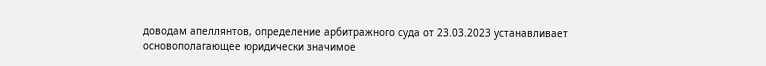доводам апеллянтов, определение арбитражного суда от 23.03.2023 устанавливает основополагающее юридически значимое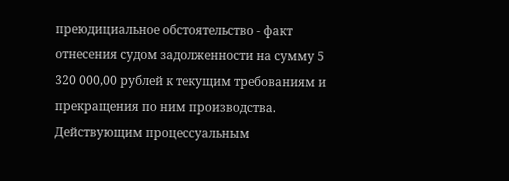преюдициальное обстоятельство - факт отнесения судом задолженности на сумму 5 320 000,00 рублей к текущим требованиям и прекращения по ним производства. Действующим процессуальным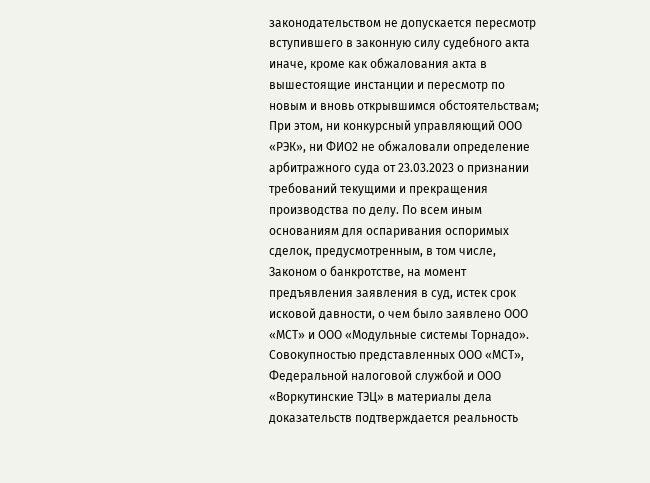законодательством не допускается пересмотр вступившего в законную силу судебного акта иначе, кроме как обжалования акта в вышестоящие инстанции и пересмотр по новым и вновь открывшимся обстоятельствам; При этом, ни конкурсный управляющий ООО «РЭК», ни ФИО2 не обжаловали определение арбитражного суда от 23.03.2023 о признании требований текущими и прекращения производства по делу. По всем иным основаниям для оспаривания оспоримых сделок, предусмотренным, в том числе, Законом о банкротстве, на момент предъявления заявления в суд, истек срок исковой давности, о чем было заявлено ООО «МСТ» и ООО «Модульные системы Торнадо». Совокупностью представленных ООО «МСТ», Федеральной налоговой службой и ООО «Воркутинские ТЭЦ» в материалы дела доказательств подтверждается реальность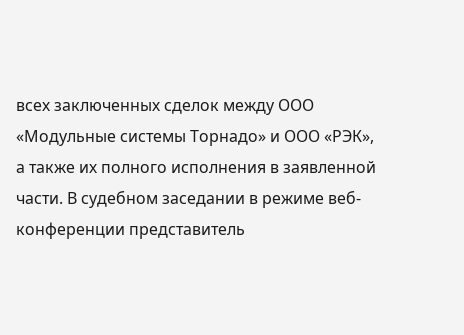всех заключенных сделок между ООО «Модульные системы Торнадо» и ООО «РЭК», а также их полного исполнения в заявленной части. В судебном заседании в режиме веб-конференции представитель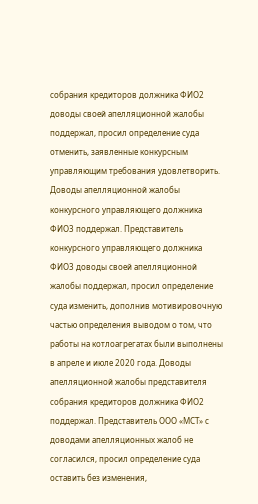собрания кредиторов должника ФИО2 доводы своей апелляционной жалобы поддержал, просил определение суда отменить, заявленные конкурсным управляющим требования удовлетворить. Доводы апелляционной жалобы конкурсного управляющего должника ФИО3 поддержал. Представитель конкурсного управляющего должника ФИО3 доводы своей апелляционной жалобы поддержал, просил определение суда изменить, дополнив мотивировочную частью определения выводом о том, что работы на котлоагрегатах были выполнены в апреле и июле 2020 года. Доводы апелляционной жалобы представителя собрания кредиторов должника ФИО2 поддержал. Представитель ООО «МСТ» с доводами апелляционных жалоб не согласился, просил определение суда оставить без изменения,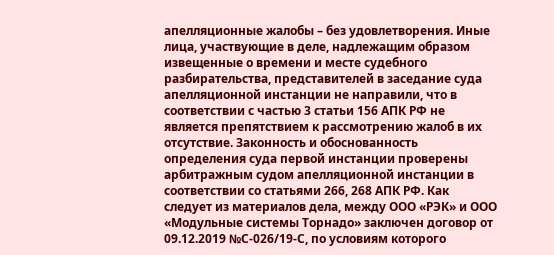апелляционные жалобы – без удовлетворения. Иные лица, участвующие в деле, надлежащим образом извещенные о времени и месте судебного разбирательства, представителей в заседание суда апелляционной инстанции не направили, что в соответствии с частью 3 статьи 156 АПК РФ не является препятствием к рассмотрению жалоб в их отсутствие. Законность и обоснованность определения суда первой инстанции проверены арбитражным судом апелляционной инстанции в соответствии со статьями 266, 268 АПК РФ. Как следует из материалов дела, между ООО «РЭК» и ООО «Модульные системы Торнадо» заключен договор от 09.12.2019 №С-026/19-С, по условиям которого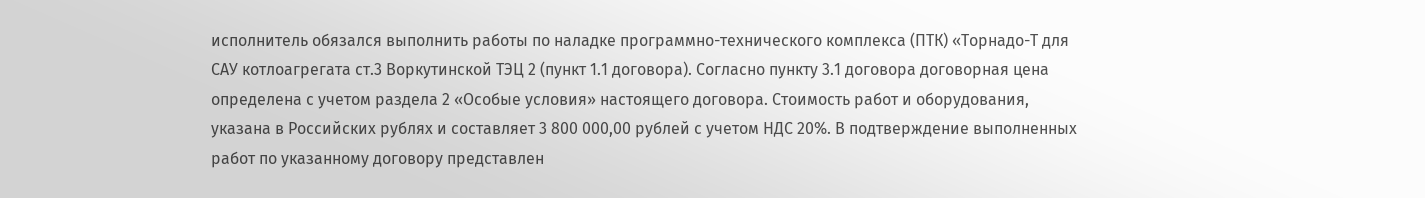исполнитель обязался выполнить работы по наладке программно-технического комплекса (ПТК) «Торнадо-Т для САУ котлоагрегата ст.3 Воркутинской ТЭЦ 2 (пункт 1.1 договора). Согласно пункту 3.1 договора договорная цена определена с учетом раздела 2 «Особые условия» настоящего договора. Стоимость работ и оборудования, указана в Российских рублях и составляет 3 800 000,00 рублей с учетом НДС 20%. В подтверждение выполненных работ по указанному договору представлен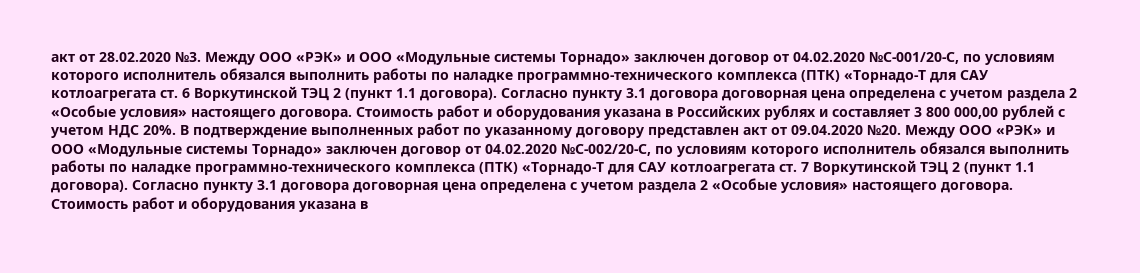акт от 28.02.2020 №3. Между ООО «РЭК» и ООО «Модульные системы Торнадо» заключен договор от 04.02.2020 №С-001/20-С, по условиям которого исполнитель обязался выполнить работы по наладке программно-технического комплекса (ПТК) «Торнадо-Т для САУ котлоагрегата ст. 6 Воркутинской ТЭЦ 2 (пункт 1.1 договора). Согласно пункту 3.1 договора договорная цена определена с учетом раздела 2 «Особые условия» настоящего договора. Стоимость работ и оборудования указана в Российских рублях и составляет 3 800 000,00 рублей с учетом НДС 20%. В подтверждение выполненных работ по указанному договору представлен акт от 09.04.2020 №20. Между ООО «РЭК» и ООО «Модульные системы Торнадо» заключен договор от 04.02.2020 №С-002/20-С, по условиям которого исполнитель обязался выполнить работы по наладке программно-технического комплекса (ПТК) «Торнадо-Т для САУ котлоагрегата ст. 7 Воркутинской ТЭЦ 2 (пункт 1.1 договора). Согласно пункту 3.1 договора договорная цена определена с учетом раздела 2 «Особые условия» настоящего договора. Стоимость работ и оборудования указана в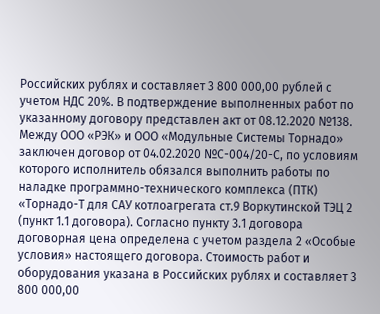Российских рублях и составляет 3 800 000,00 рублей с учетом НДС 20%. В подтверждение выполненных работ по указанному договору представлен акт от 08.12.2020 №138. Между ООО «РЭК» и ООО «Модульные Системы Торнадо» заключен договор от 04.02.2020 №С-004/20-С, по условиям которого исполнитель обязался выполнить работы по наладке программно-технического комплекса (ПТК) «Торнадо-Т для САУ котлоагрегата ст.9 Воркутинской ТЭЦ 2 (пункт 1.1 договора). Согласно пункту 3.1 договора договорная цена определена с учетом раздела 2 «Особые условия» настоящего договора. Стоимость работ и оборудования указана в Российских рублях и составляет 3 800 000,00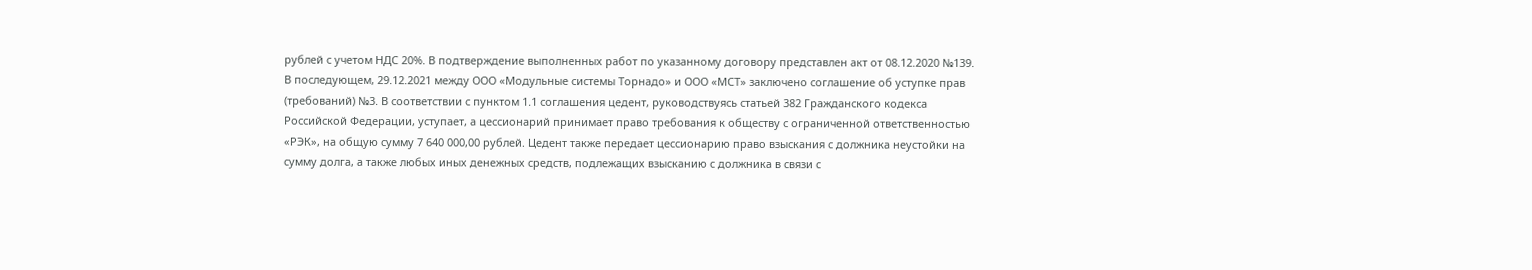рублей с учетом НДС 20%. В подтверждение выполненных работ по указанному договору представлен акт от 08.12.2020 №139. В последующем, 29.12.2021 между ООО «Модульные системы Торнадо» и ООО «МСТ» заключено соглашение об уступке прав (требований) №3. В соответствии с пунктом 1.1 соглашения цедент, руководствуясь статьей 382 Гражданского кодекса Российской Федерации, уступает, а цессионарий принимает право требования к обществу с ограниченной ответственностью «РЭК», на общую сумму 7 640 000,00 рублей. Цедент также передает цессионарию право взыскания с должника неустойки на сумму долга, а также любых иных денежных средств, подлежащих взысканию с должника в связи с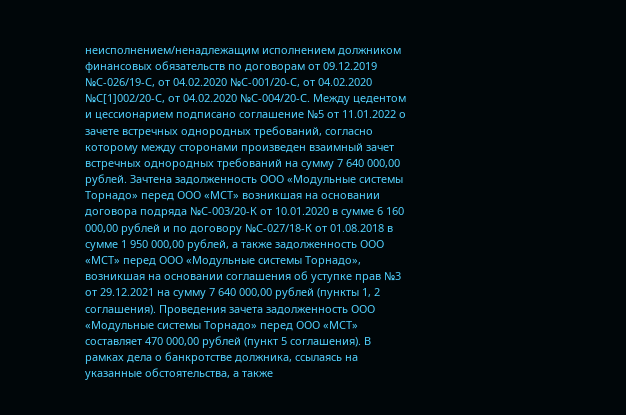неисполнением/ненадлежащим исполнением должником финансовых обязательств по договорам от 09.12.2019 №С-026/19-С, от 04.02.2020 №С-001/20-С, от 04.02.2020 №С[1]002/20-С, от 04.02.2020 №С-004/20-С. Между цедентом и цессионарием подписано соглашение №5 от 11.01.2022 о зачете встречных однородных требований, согласно которому между сторонами произведен взаимный зачет встречных однородных требований на сумму 7 640 000,00 рублей. Зачтена задолженность ООО «Модульные системы Торнадо» перед ООО «МСТ» возникшая на основании договора подряда №С-003/20-К от 10.01.2020 в сумме 6 160 000,00 рублей и по договору №С-027/18-К от 01.08.2018 в сумме 1 950 000,00 рублей, а также задолженность ООО «МСТ» перед ООО «Модульные системы Торнадо», возникшая на основании соглашения об уступке прав №3 от 29.12.2021 на сумму 7 640 000,00 рублей (пункты 1, 2 соглашения). Проведения зачета задолженность ООО «Модульные системы Торнадо» перед ООО «МСТ» составляет 470 000,00 рублей (пункт 5 соглашения). В рамках дела о банкротстве должника, ссылаясь на указанные обстоятельства, а также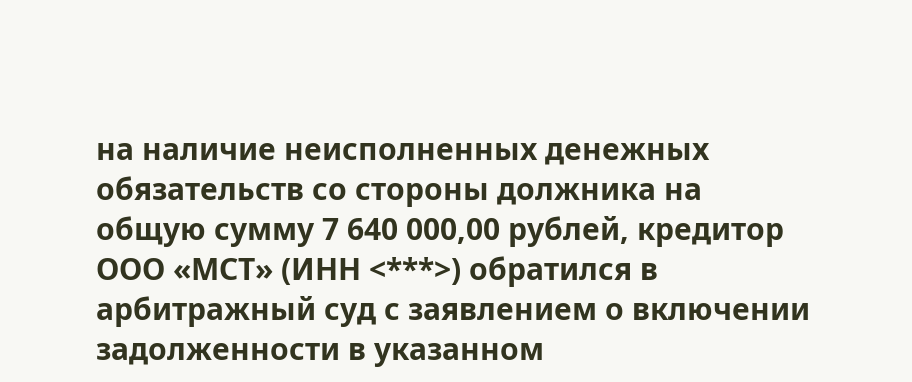на наличие неисполненных денежных обязательств со стороны должника на общую сумму 7 640 000,00 рублей, кредитор ООО «МСТ» (ИНН <***>) обратился в арбитражный суд с заявлением о включении задолженности в указанном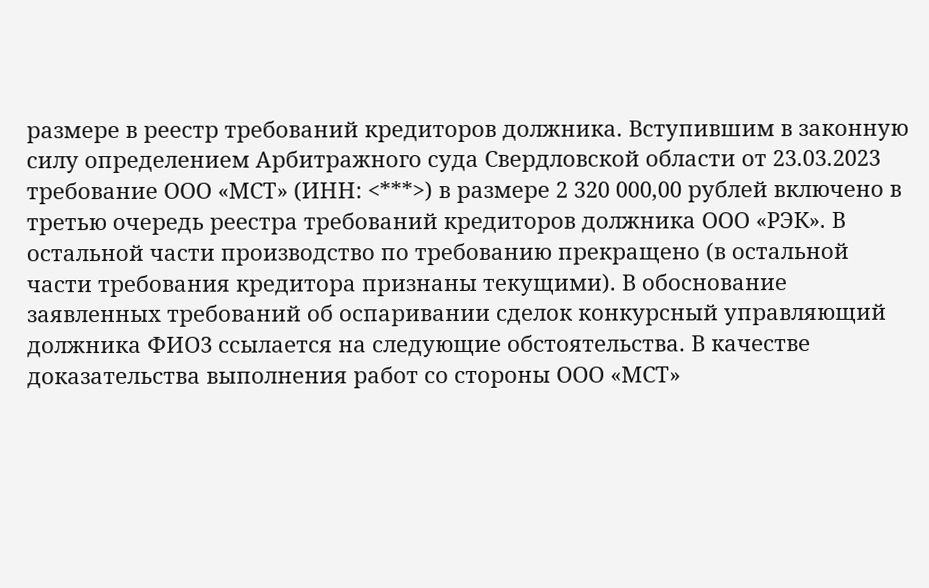размере в реестр требований кредиторов должника. Вступившим в законную силу определением Арбитражного суда Свердловской области от 23.03.2023 требование ООО «МСТ» (ИНН: <***>) в размере 2 320 000,00 рублей включено в третью очередь реестра требований кредиторов должника ООО «РЭК». В остальной части производство по требованию прекращено (в остальной части требования кредитора признаны текущими). В обоснование заявленных требований об оспаривании сделок конкурсный управляющий должника ФИО3 ссылается на следующие обстоятельства. В качестве доказательства выполнения работ со стороны ООО «МСТ»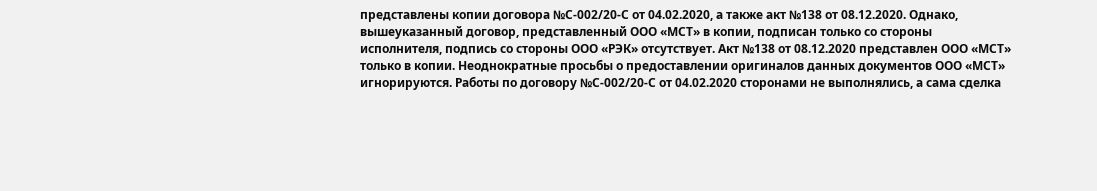представлены копии договора №С-002/20-С от 04.02.2020, а также акт №138 от 08.12.2020. Однако, вышеуказанный договор, представленный ООО «МСТ» в копии, подписан только со стороны исполнителя, подпись со стороны ООО «РЭК» отсутствует. Акт №138 от 08.12.2020 представлен ООО «МСТ» только в копии. Неоднократные просьбы о предоставлении оригиналов данных документов ООО «МСТ» игнорируются. Работы по договору №С-002/20-С от 04.02.2020 сторонами не выполнялись, а сама сделка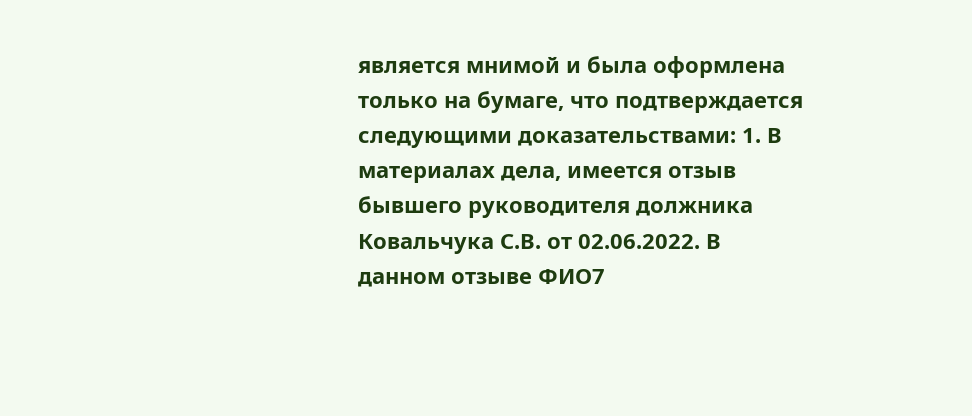является мнимой и была оформлена только на бумаге, что подтверждается следующими доказательствами: 1. В материалах дела, имеется отзыв бывшего руководителя должника Ковальчука С.В. от 02.06.2022. В данном отзыве ФИО7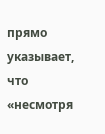прямо указывает, что «несмотря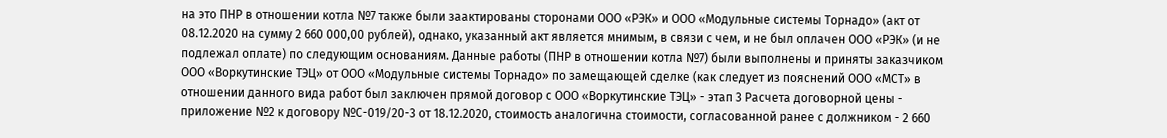на это ПНР в отношении котла №7 также были заактированы сторонами ООО «РЭК» и ООО «Модульные системы Торнадо» (акт от 08.12.2020 на сумму 2 660 000,00 рублей), однако, указанный акт является мнимым, в связи с чем, и не был оплачен ООО «РЭК» (и не подлежал оплате) по следующим основаниям. Данные работы (ПНР в отношении котла №7) были выполнены и приняты заказчиком ООО «Воркутинские ТЭЦ» от ООО «Модульные системы Торнадо» по замещающей сделке (как следует из пояснений ООО «МСТ» в отношении данного вида работ был заключен прямой договор с ООО «Воркутинские ТЭЦ» - этап 3 Расчета договорной цены - приложение №2 к договору №С-019/20-3 от 18.12.2020, стоимость аналогична стоимости, согласованной ранее с должником - 2 660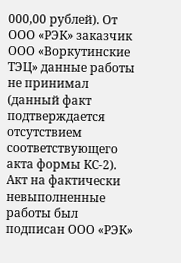000,00 рублей). От ООО «РЭК» заказчик ООО «Воркутинские ТЭЦ» данные работы не принимал (данный факт подтверждается отсутствием соответствующего акта формы КС-2). Акт на фактически невыполненные работы был подписан ООО «РЭК»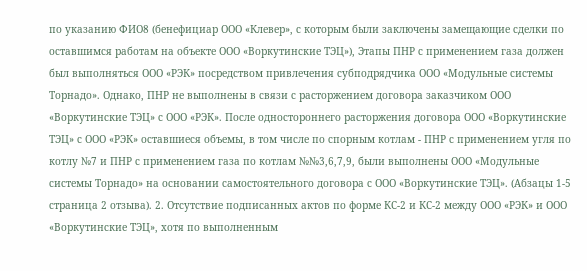по указанию ФИО8 (бенефициар ООО «Клевер», с которым были заключены замещающие сделки по оставшимся работам на объекте ООО «Воркутинские ТЭЦ»), Этапы ПНР с применением газа должен был выполняться ООО «РЭК» посредством привлечения субподрядчика ООО «Модульные системы Торнадо». Однако, ПНР не выполнены в связи с расторжением договора заказчиком ООО «Воркутинские ТЭЦ» с ООО «РЭК». После одностороннего расторжения договора ООО «Воркутинские ТЭЦ» с ООО «РЭК» оставшиеся объемы, в том числе по спорным котлам - ПНР с применением угля по котлу №7 и ПНР с применением газа по котлам №№3,6,7,9, были выполнены ООО «Модульные системы Торнадо» на основании самостоятельного договора с ООО «Воркутинские ТЭЦ». (Абзацы 1-5 страница 2 отзыва). 2. Отсутствие подписанных актов по форме КС-2 и КС-2 между ООО «РЭК» и ООО «Воркутинские ТЭЦ», хотя по выполненным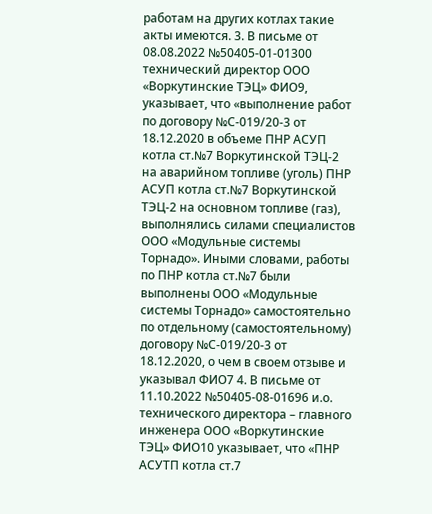работам на других котлах такие акты имеются. 3. В письме от 08.08.2022 №50405-01-01300 технический директор ООО «Воркутинские ТЭЦ» ФИО9, указывает, что «выполнение работ по договору №С-019/20-3 от 18.12.2020 в объеме ПНР АСУП котла ст.№7 Воркутинской ТЭЦ-2 на аварийном топливе (уголь) ПНР АСУП котла ст.№7 Воркутинской ТЭЦ-2 на основном топливе (газ), выполнялись силами специалистов ООО «Модульные системы Торнадо». Иными словами, работы по ПНР котла ст.№7 были выполнены ООО «Модульные системы Торнадо» самостоятельно по отдельному (самостоятельному) договору №С-019/20-3 от 18.12.2020, о чем в своем отзыве и указывал ФИО7 4. В письме от 11.10.2022 №50405-08-01696 и.о. технического директора – главного инженера ООО «Воркутинские ТЭЦ» ФИО10 указывает, что «ПНР АСУТП котла ст.7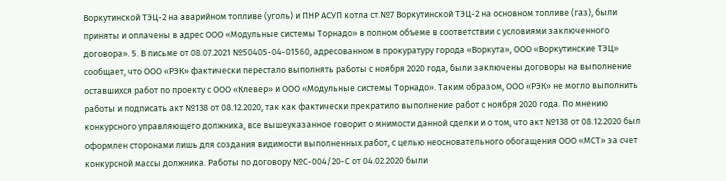Воркутинской ТЭЦ-2 на аварийном топливе (уголь) и ПНР АСУП котла ст.№7 Воркутинской ТЭЦ-2 на основном топливе (газ), были приняты и оплачены в адрес ООО «Модульные системы Торнадо» в полном объеме в соответствии с условиями заключенного договора». 5. В письме от 08.07.2021 №50405-04-01560, адресованном в прокуратуру города «Воркута», ООО «Воркутинские ТЭЦ» сообщает, что ООО «РЭК» фактически перестало выполнять работы с ноября 2020 года, были заключены договоры на выполнение оставшихся работ по проекту с ООО «Клевер» и ООО «Модульные системы Торнадо». Таким образом, ООО «РЭК» не могло выполнить работы и подписать акт №138 от 08.12.2020, так как фактически прекратило выполнение работ с ноября 2020 года. По мнению конкурсного управляющего должника, все вышеуказанное говорит о мнимости данной сделки и о том, что акт №138 от 08.12.2020 был оформлен сторонами лишь для создания видимости выполненных работ, с целью неосновательного обогащения ООО «МСТ» за счет конкурсной массы должника. Работы по договору №С-004/20-С от 04.02.2020 были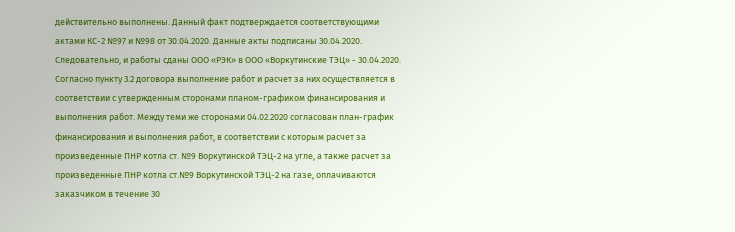действительно выполнены. Данный факт подтверждается соответствующими актами КС-2 №97 и №98 от 30.04.2020. Данные акты подписаны 30.04.2020. Следовательно, и работы сданы ООО «РЭК» в ООО «Воркутинские ТЭЦ» - 30.04.2020. Согласно пункту 3.2 договора выполнение работ и расчет за них осуществляется в соответствии с утвержденным сторонами планом-графиком финансирования и выполнения работ. Между теми же сторонами 04.02.2020 согласован план-график финансирования и выполнения работ, в соответствии с которым расчет за произведенные ПНР котла ст. №9 Воркутинской ТЭЦ-2 на угле, а также расчет за произведенные ПНР котла ст.№9 Воркутинской ТЭЦ-2 на газе, оплачиваются заказчиком в течение 30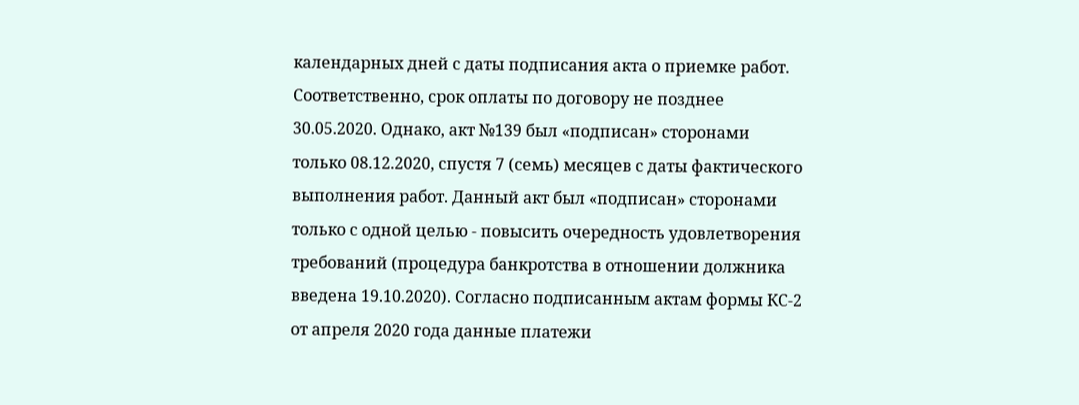календарных дней с даты подписания акта о приемке работ. Соответственно, срок оплаты по договору не позднее 30.05.2020. Однако, акт №139 был «подписан» сторонами только 08.12.2020, спустя 7 (семь) месяцев с даты фактического выполнения работ. Данный акт был «подписан» сторонами только с одной целью - повысить очередность удовлетворения требований (процедура банкротства в отношении должника введена 19.10.2020). Согласно подписанным актам формы КС-2 от апреля 2020 года данные платежи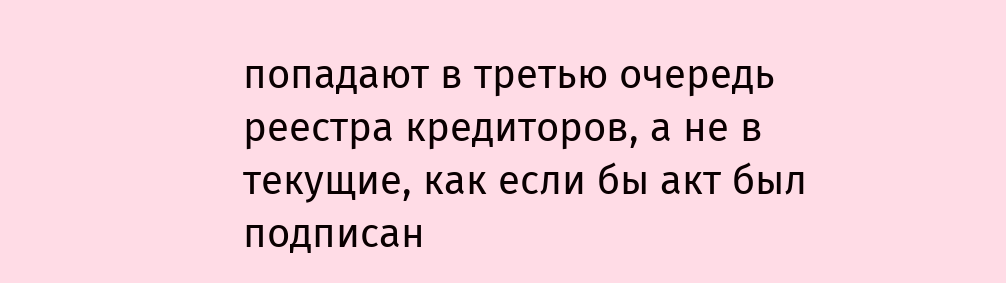попадают в третью очередь реестра кредиторов, а не в текущие, как если бы акт был подписан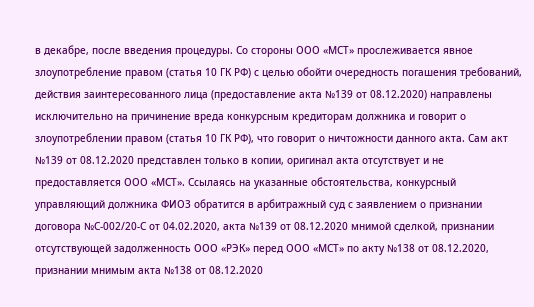в декабре, после введения процедуры. Со стороны ООО «МСТ» прослеживается явное злоупотребление правом (статья 10 ГК РФ) с целью обойти очередность погашения требований, действия заинтересованного лица (предоставление акта №139 от 08.12.2020) направлены исключительно на причинение вреда конкурсным кредиторам должника и говорит о злоупотреблении правом (статья 10 ГК РФ), что говорит о ничтожности данного акта. Сам акт №139 от 08.12.2020 представлен только в копии, оригинал акта отсутствует и не предоставляется ООО «МСТ». Ссылаясь на указанные обстоятельства, конкурсный управляющий должника ФИО3 обратится в арбитражный суд с заявлением о признании договора №С-002/20-С от 04.02.2020, акта №139 от 08.12.2020 мнимой сделкой, признании отсутствующей задолженность ООО «РЭК» перед ООО «МСТ» по акту №138 от 08.12.2020, признании мнимым акта №138 от 08.12.2020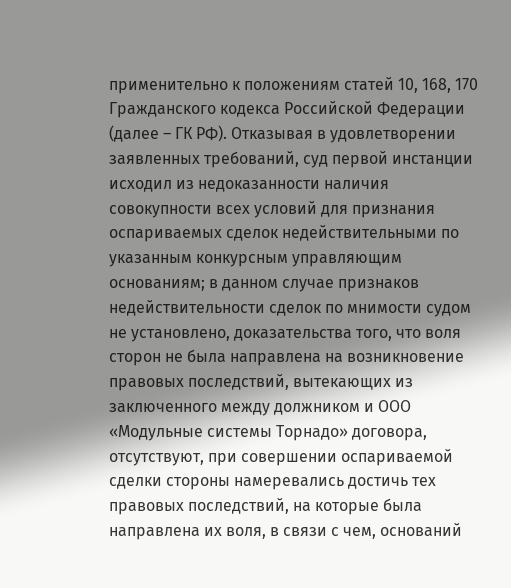применительно к положениям статей 10, 168, 170 Гражданского кодекса Российской Федерации (далее – ГК РФ). Отказывая в удовлетворении заявленных требований, суд первой инстанции исходил из недоказанности наличия совокупности всех условий для признания оспариваемых сделок недействительными по указанным конкурсным управляющим основаниям; в данном случае признаков недействительности сделок по мнимости судом не установлено, доказательства того, что воля сторон не была направлена на возникновение правовых последствий, вытекающих из заключенного между должником и ООО «Модульные системы Торнадо» договора, отсутствуют, при совершении оспариваемой сделки стороны намеревались достичь тех правовых последствий, на которые была направлена их воля, в связи с чем, оснований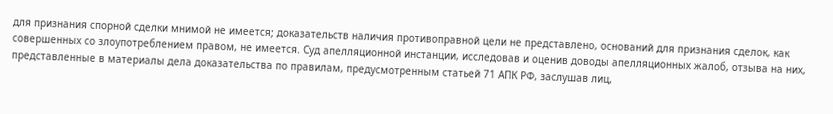для признания спорной сделки мнимой не имеется; доказательств наличия противоправной цели не представлено, оснований для признания сделок, как совершенных со злоупотреблением правом, не имеется. Суд апелляционной инстанции, исследовав и оценив доводы апелляционных жалоб, отзыва на них, представленные в материалы дела доказательства по правилам, предусмотренным статьей 71 АПК РФ, заслушав лиц,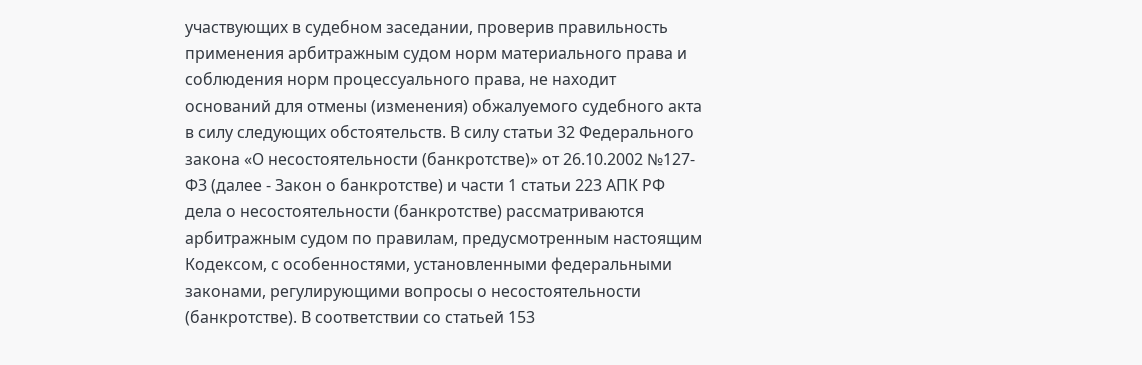участвующих в судебном заседании, проверив правильность применения арбитражным судом норм материального права и соблюдения норм процессуального права, не находит оснований для отмены (изменения) обжалуемого судебного акта в силу следующих обстоятельств. В силу статьи 32 Федерального закона «О несостоятельности (банкротстве)» от 26.10.2002 №127-ФЗ (далее - Закон о банкротстве) и части 1 статьи 223 АПК РФ дела о несостоятельности (банкротстве) рассматриваются арбитражным судом по правилам, предусмотренным настоящим Кодексом, с особенностями, установленными федеральными законами, регулирующими вопросы о несостоятельности (банкротстве). В соответствии со статьей 153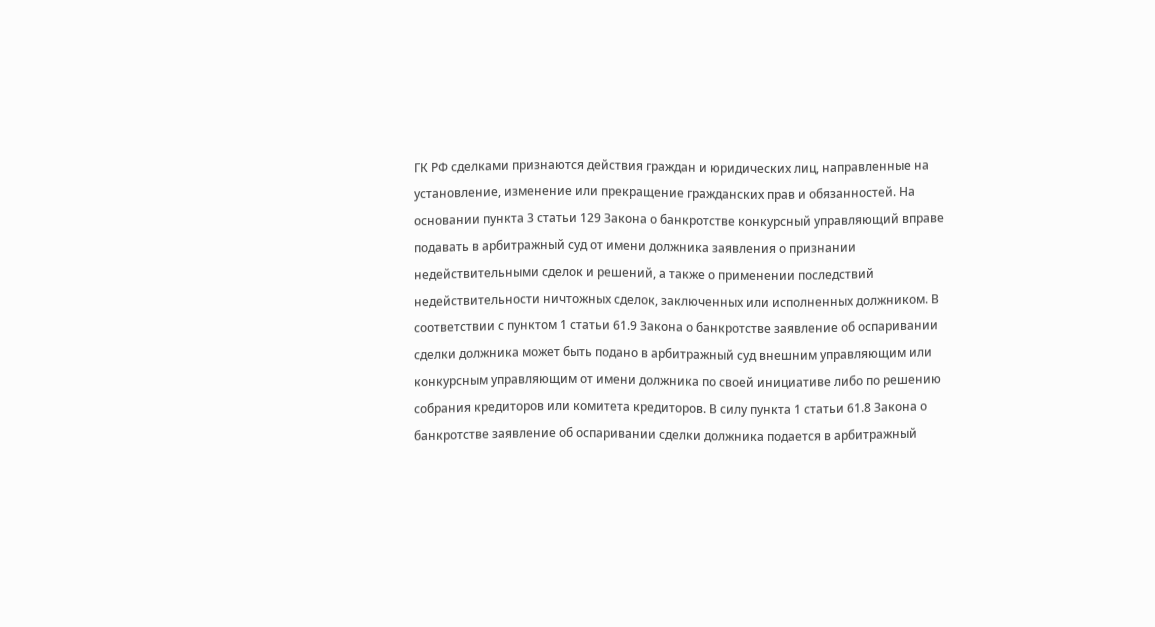ГК РФ сделками признаются действия граждан и юридических лиц, направленные на установление, изменение или прекращение гражданских прав и обязанностей. На основании пункта 3 статьи 129 Закона о банкротстве конкурсный управляющий вправе подавать в арбитражный суд от имени должника заявления о признании недействительными сделок и решений, а также о применении последствий недействительности ничтожных сделок, заключенных или исполненных должником. В соответствии с пунктом 1 статьи 61.9 Закона о банкротстве заявление об оспаривании сделки должника может быть подано в арбитражный суд внешним управляющим или конкурсным управляющим от имени должника по своей инициативе либо по решению собрания кредиторов или комитета кредиторов. В силу пункта 1 статьи 61.8 Закона о банкротстве заявление об оспаривании сделки должника подается в арбитражный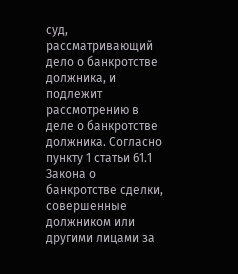суд, рассматривающий дело о банкротстве должника, и подлежит рассмотрению в деле о банкротстве должника. Согласно пункту 1 статьи 61.1 Закона о банкротстве сделки, совершенные должником или другими лицами за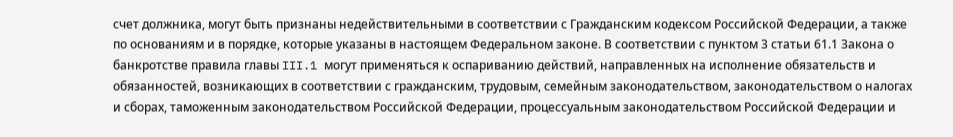счет должника, могут быть признаны недействительными в соответствии с Гражданским кодексом Российской Федерации, а также по основаниям и в порядке, которые указаны в настоящем Федеральном законе. В соответствии с пунктом 3 статьи 61.1 Закона о банкротстве правила главы III.1 могут применяться к оспариванию действий, направленных на исполнение обязательств и обязанностей, возникающих в соответствии с гражданским, трудовым, семейным законодательством, законодательством о налогах и сборах, таможенным законодательством Российской Федерации, процессуальным законодательством Российской Федерации и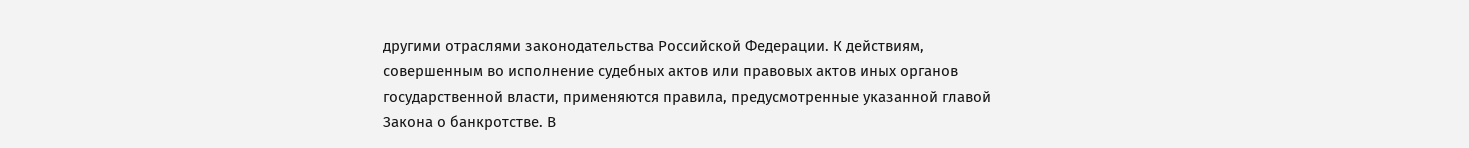другими отраслями законодательства Российской Федерации. К действиям, совершенным во исполнение судебных актов или правовых актов иных органов государственной власти, применяются правила, предусмотренные указанной главой Закона о банкротстве. В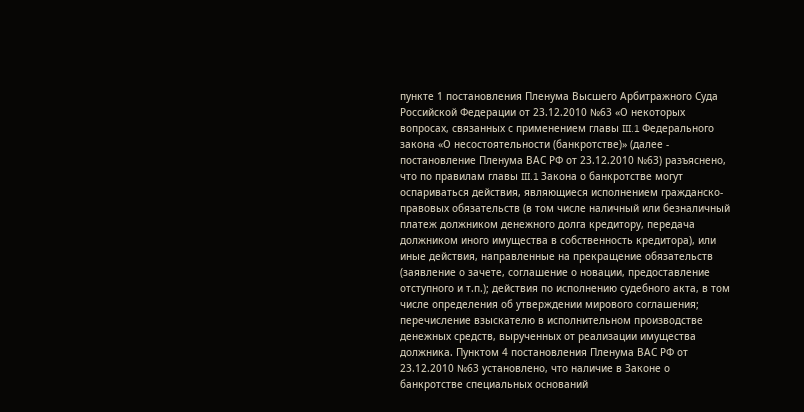пункте 1 постановления Пленума Высшего Арбитражного Суда Российской Федерации от 23.12.2010 №63 «О некоторых вопросах, связанных с применением главы III.1 Федерального закона «О несостоятельности (банкротстве)» (далее - постановление Пленума ВАС РФ от 23.12.2010 №63) разъяснено, что по правилам главы III.1 Закона о банкротстве могут оспариваться действия, являющиеся исполнением гражданско-правовых обязательств (в том числе наличный или безналичный платеж должником денежного долга кредитору, передача должником иного имущества в собственность кредитора), или иные действия, направленные на прекращение обязательств (заявление о зачете, соглашение о новации, предоставление отступного и т.п.); действия по исполнению судебного акта, в том числе определения об утверждении мирового соглашения; перечисление взыскателю в исполнительном производстве денежных средств, вырученных от реализации имущества должника. Пунктом 4 постановления Пленума ВАС РФ от 23.12.2010 №63 установлено, что наличие в Законе о банкротстве специальных оснований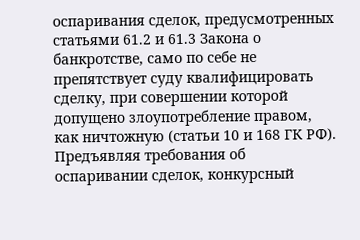оспаривания сделок, предусмотренных статьями 61.2 и 61.3 Закона о банкротстве, само по себе не препятствует суду квалифицировать сделку, при совершении которой допущено злоупотребление правом, как ничтожную (статьи 10 и 168 ГК РФ). Предъявляя требования об оспаривании сделок, конкурсный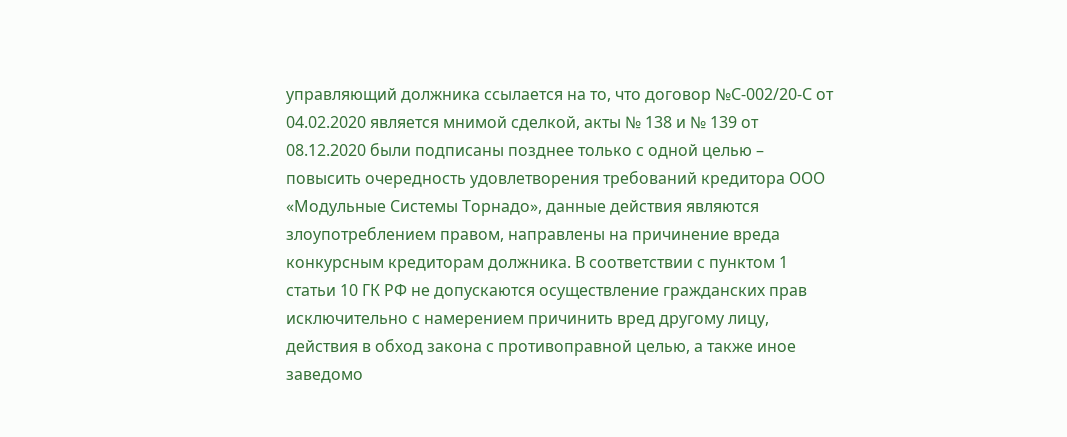управляющий должника ссылается на то, что договор №С-002/20-С от 04.02.2020 является мнимой сделкой, акты № 138 и № 139 от 08.12.2020 были подписаны позднее только с одной целью – повысить очередность удовлетворения требований кредитора ООО «Модульные Системы Торнадо», данные действия являются злоупотреблением правом, направлены на причинение вреда конкурсным кредиторам должника. В соответствии с пунктом 1 статьи 10 ГК РФ не допускаются осуществление гражданских прав исключительно с намерением причинить вред другому лицу, действия в обход закона с противоправной целью, а также иное заведомо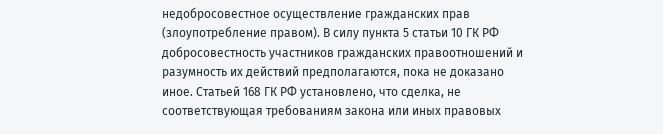недобросовестное осуществление гражданских прав (злоупотребление правом). В силу пункта 5 статьи 10 ГК РФ добросовестность участников гражданских правоотношений и разумность их действий предполагаются, пока не доказано иное. Статьей 168 ГК РФ установлено, что сделка, не соответствующая требованиям закона или иных правовых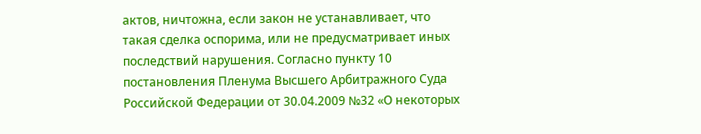актов, ничтожна, если закон не устанавливает, что такая сделка оспорима, или не предусматривает иных последствий нарушения. Согласно пункту 10 постановления Пленума Высшего Арбитражного Суда Российской Федерации от 30.04.2009 №32 «О некоторых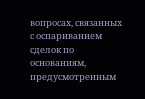вопросах, связанных с оспариванием сделок по основаниям, предусмотренным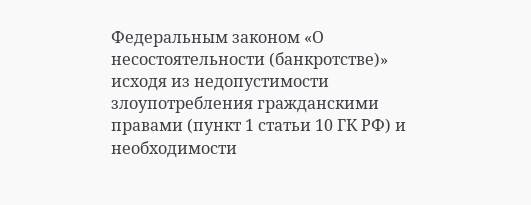Федеральным законом «О несостоятельности (банкротстве)» исходя из недопустимости злоупотребления гражданскими правами (пункт 1 статьи 10 ГК РФ) и необходимости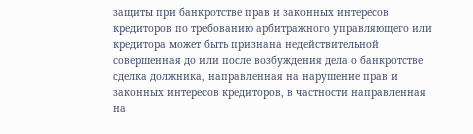защиты при банкротстве прав и законных интересов кредиторов по требованию арбитражного управляющего или кредитора может быть признана недействительной совершенная до или после возбуждения дела о банкротстве сделка должника, направленная на нарушение прав и законных интересов кредиторов, в частности направленная на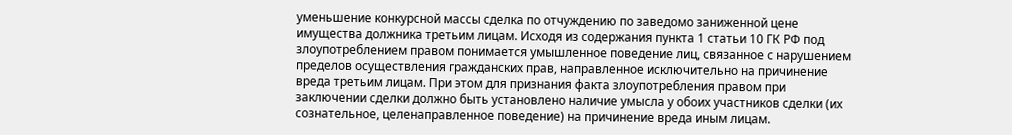уменьшение конкурсной массы сделка по отчуждению по заведомо заниженной цене имущества должника третьим лицам. Исходя из содержания пункта 1 статьи 10 ГК РФ под злоупотреблением правом понимается умышленное поведение лиц, связанное с нарушением пределов осуществления гражданских прав, направленное исключительно на причинение вреда третьим лицам. При этом для признания факта злоупотребления правом при заключении сделки должно быть установлено наличие умысла у обоих участников сделки (их сознательное, целенаправленное поведение) на причинение вреда иным лицам.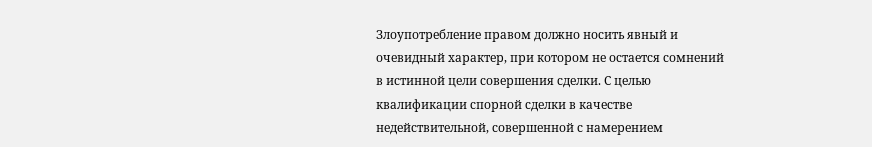Злоупотребление правом должно носить явный и очевидный характер, при котором не остается сомнений в истинной цели совершения сделки. С целью квалификации спорной сделки в качестве недействительной, совершенной с намерением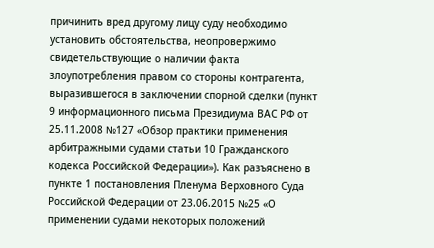причинить вред другому лицу суду необходимо установить обстоятельства, неопровержимо свидетельствующие о наличии факта злоупотребления правом со стороны контрагента, выразившегося в заключении спорной сделки (пункт 9 информационного письма Президиума ВАС РФ от 25.11.2008 №127 «Обзор практики применения арбитражными судами статьи 10 Гражданского кодекса Российской Федерации»). Как разъяснено в пункте 1 постановления Пленума Верховного Суда Российской Федерации от 23.06.2015 №25 «О применении судами некоторых положений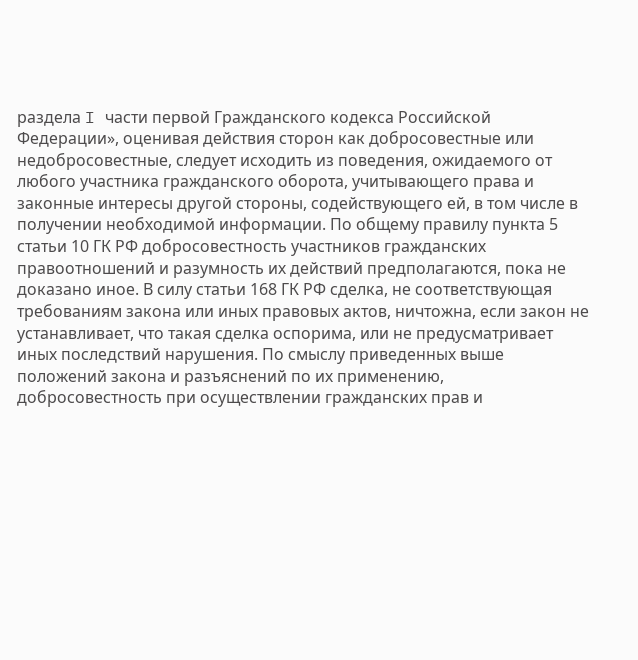раздела I части первой Гражданского кодекса Российской Федерации», оценивая действия сторон как добросовестные или недобросовестные, следует исходить из поведения, ожидаемого от любого участника гражданского оборота, учитывающего права и законные интересы другой стороны, содействующего ей, в том числе в получении необходимой информации. По общему правилу пункта 5 статьи 10 ГК РФ добросовестность участников гражданских правоотношений и разумность их действий предполагаются, пока не доказано иное. В силу статьи 168 ГК РФ сделка, не соответствующая требованиям закона или иных правовых актов, ничтожна, если закон не устанавливает, что такая сделка оспорима, или не предусматривает иных последствий нарушения. По смыслу приведенных выше положений закона и разъяснений по их применению, добросовестность при осуществлении гражданских прав и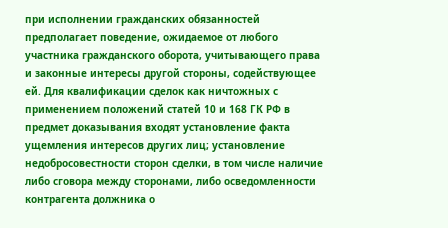при исполнении гражданских обязанностей предполагает поведение, ожидаемое от любого участника гражданского оборота, учитывающего права и законные интересы другой стороны, содействующее ей. Для квалификации сделок как ничтожных с применением положений статей 10 и 168 ГК РФ в предмет доказывания входят установление факта ущемления интересов других лиц; установление недобросовестности сторон сделки, в том числе наличие либо сговора между сторонами, либо осведомленности контрагента должника о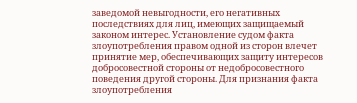заведомой невыгодности, его негативных последствиях для лиц, имеющих защищаемый законом интерес. Установление судом факта злоупотребления правом одной из сторон влечет принятие мер, обеспечивающих защиту интересов добросовестной стороны от недобросовестного поведения другой стороны. Для признания факта злоупотребления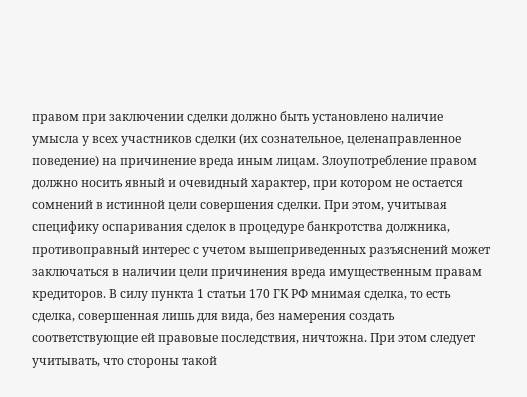правом при заключении сделки должно быть установлено наличие умысла у всех участников сделки (их сознательное, целенаправленное поведение) на причинение вреда иным лицам. Злоупотребление правом должно носить явный и очевидный характер, при котором не остается сомнений в истинной цели совершения сделки. При этом, учитывая специфику оспаривания сделок в процедуре банкротства должника, противоправный интерес с учетом вышеприведенных разъяснений может заключаться в наличии цели причинения вреда имущественным правам кредиторов. В силу пункта 1 статьи 170 ГК РФ мнимая сделка, то есть сделка, совершенная лишь для вида, без намерения создать соответствующие ей правовые последствия, ничтожна. При этом следует учитывать, что стороны такой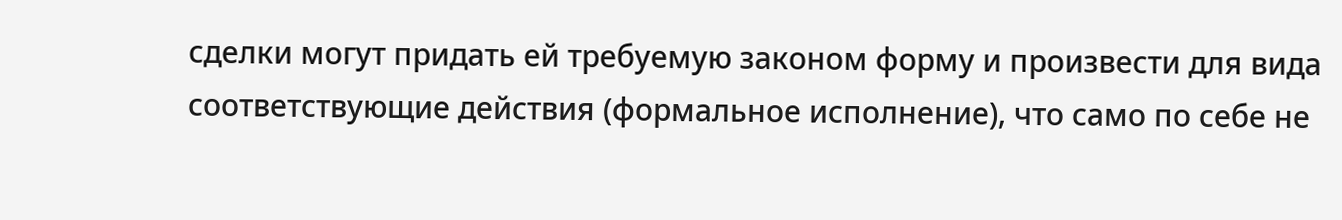сделки могут придать ей требуемую законом форму и произвести для вида соответствующие действия (формальное исполнение), что само по себе не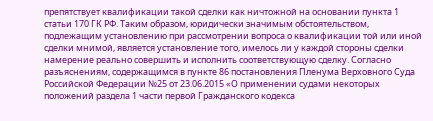препятствует квалификации такой сделки как ничтожной на основании пункта 1 статьи 170 ГК РФ. Таким образом, юридически значимым обстоятельством, подлежащим установлению при рассмотрении вопроса о квалификации той или иной сделки мнимой, является установление того, имелось ли у каждой стороны сделки намерение реально совершить и исполнить соответствующую сделку. Согласно разъяснениям, содержащимся в пункте 86 постановления Пленума Верховного Суда Российской Федерации №25 от 23.06.2015 «О применении судами некоторых положений раздела 1 части первой Гражданского кодекса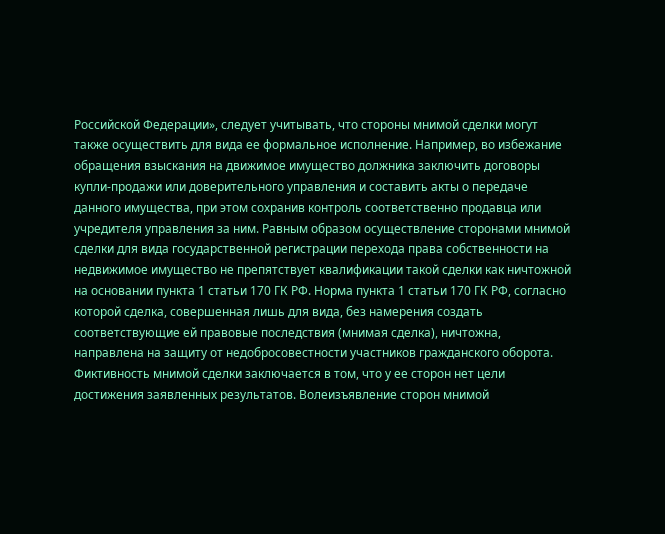Российской Федерации», следует учитывать, что стороны мнимой сделки могут также осуществить для вида ее формальное исполнение. Например, во избежание обращения взыскания на движимое имущество должника заключить договоры купли-продажи или доверительного управления и составить акты о передаче данного имущества, при этом сохранив контроль соответственно продавца или учредителя управления за ним. Равным образом осуществление сторонами мнимой сделки для вида государственной регистрации перехода права собственности на недвижимое имущество не препятствует квалификации такой сделки как ничтожной на основании пункта 1 статьи 170 ГК РФ. Норма пункта 1 статьи 170 ГК РФ, согласно которой сделка, совершенная лишь для вида, без намерения создать соответствующие ей правовые последствия (мнимая сделка), ничтожна, направлена на защиту от недобросовестности участников гражданского оборота. Фиктивность мнимой сделки заключается в том, что у ее сторон нет цели достижения заявленных результатов. Волеизъявление сторон мнимой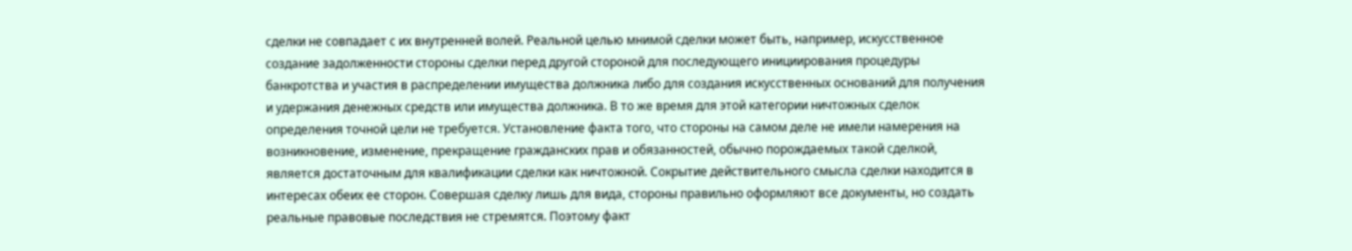сделки не совпадает с их внутренней волей. Реальной целью мнимой сделки может быть, например, искусственное создание задолженности стороны сделки перед другой стороной для последующего инициирования процедуры банкротства и участия в распределении имущества должника либо для создания искусственных оснований для получения и удержания денежных средств или имущества должника. В то же время для этой категории ничтожных сделок определения точной цели не требуется. Установление факта того, что стороны на самом деле не имели намерения на возникновение, изменение, прекращение гражданских прав и обязанностей, обычно порождаемых такой сделкой, является достаточным для квалификации сделки как ничтожной. Сокрытие действительного смысла сделки находится в интересах обеих ее сторон. Совершая сделку лишь для вида, стороны правильно оформляют все документы, но создать реальные правовые последствия не стремятся. Поэтому факт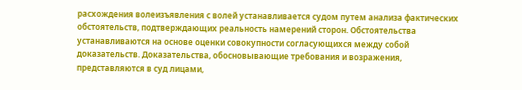расхождения волеизъявления с волей устанавливается судом путем анализа фактических обстоятельств, подтверждающих реальность намерений сторон. Обстоятельства устанавливаются на основе оценки совокупности согласующихся между собой доказательств. Доказательства, обосновывающие требования и возражения, представляются в суд лицами,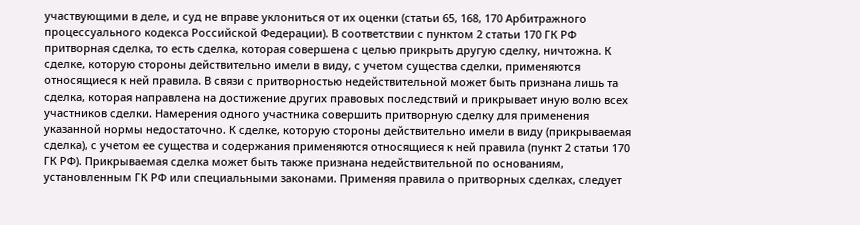участвующими в деле, и суд не вправе уклониться от их оценки (статьи 65, 168, 170 Арбитражного процессуального кодекса Российской Федерации). В соответствии с пунктом 2 статьи 170 ГК РФ притворная сделка, то есть сделка, которая совершена с целью прикрыть другую сделку, ничтожна. К сделке, которую стороны действительно имели в виду, с учетом существа сделки, применяются относящиеся к ней правила. В связи с притворностью недействительной может быть признана лишь та сделка, которая направлена на достижение других правовых последствий и прикрывает иную волю всех участников сделки. Намерения одного участника совершить притворную сделку для применения указанной нормы недостаточно. К сделке, которую стороны действительно имели в виду (прикрываемая сделка), с учетом ее существа и содержания применяются относящиеся к ней правила (пункт 2 статьи 170 ГК РФ). Прикрываемая сделка может быть также признана недействительной по основаниям, установленным ГК РФ или специальными законами. Применяя правила о притворных сделках, следует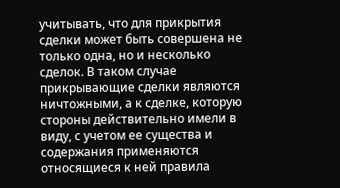учитывать, что для прикрытия сделки может быть совершена не только одна, но и несколько сделок. В таком случае прикрывающие сделки являются ничтожными, а к сделке, которую стороны действительно имели в виду, с учетом ее существа и содержания применяются относящиеся к ней правила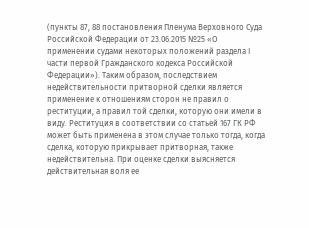(пункты 87, 88 постановления Пленума Верховного Суда Российской Федерации от 23.06.2015 №25 «О применении судами некоторых положений раздела I части первой Гражданского кодекса Российской Федерации»). Таким образом, последствием недействительности притворной сделки является применение к отношениям сторон не правил о реституции, а правил той сделки, которую они имели в виду. Реституция в соответствии со статьей 167 ГК РФ может быть применена в этом случае только тогда, когда сделка, которую прикрывает притворная, также недействительна. При оценке сделки выясняется действительная воля ее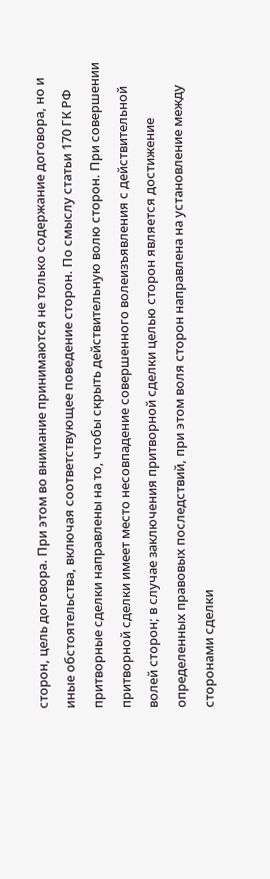сторон, цель договора. При этом во внимание принимаются не только содержание договора, но и иные обстоятельства, включая соответствующее поведение сторон. По смыслу статьи 170 ГК РФ притворные сделки направлены на то, чтобы скрыть действительную волю сторон. При совершении притворной сделки имеет место несовпадение совершенного волеизъявления с действительной волей сторон; в случае заключения притворной сделки целью сторон является достижение определенных правовых последствий, при этом воля сторон направлена на установление между сторонами сделки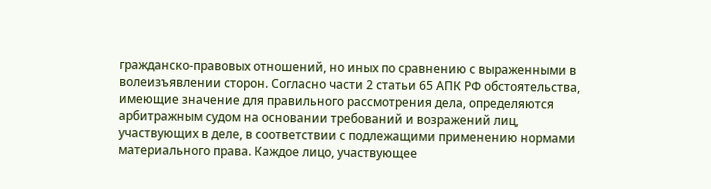гражданско-правовых отношений, но иных по сравнению с выраженными в волеизъявлении сторон. Согласно части 2 статьи 65 АПК РФ обстоятельства, имеющие значение для правильного рассмотрения дела, определяются арбитражным судом на основании требований и возражений лиц, участвующих в деле, в соответствии с подлежащими применению нормами материального права. Каждое лицо, участвующее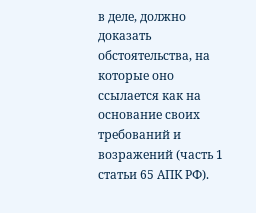в деле, должно доказать обстоятельства, на которые оно ссылается как на основание своих требований и возражений (часть 1 статьи 65 АПК РФ).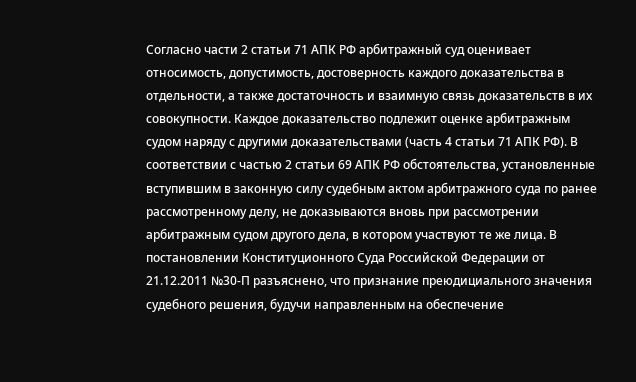Согласно части 2 статьи 71 АПК РФ арбитражный суд оценивает относимость, допустимость, достоверность каждого доказательства в отдельности, а также достаточность и взаимную связь доказательств в их совокупности. Каждое доказательство подлежит оценке арбитражным судом наряду с другими доказательствами (часть 4 статьи 71 АПК РФ). В соответствии с частью 2 статьи 69 АПК РФ обстоятельства, установленные вступившим в законную силу судебным актом арбитражного суда по ранее рассмотренному делу, не доказываются вновь при рассмотрении арбитражным судом другого дела, в котором участвуют те же лица. В постановлении Конституционного Суда Российской Федерации от 21.12.2011 №30-П разъяснено, что признание преюдициального значения судебного решения, будучи направленным на обеспечение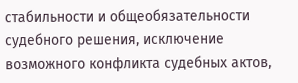стабильности и общеобязательности судебного решения, исключение возможного конфликта судебных актов,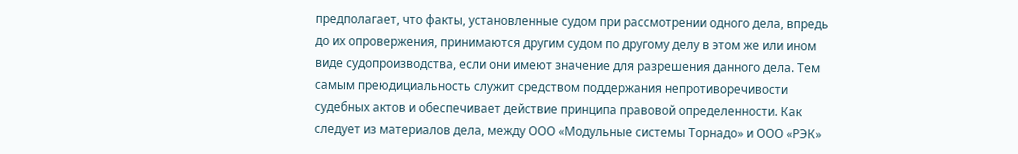предполагает, что факты, установленные судом при рассмотрении одного дела, впредь до их опровержения, принимаются другим судом по другому делу в этом же или ином виде судопроизводства, если они имеют значение для разрешения данного дела. Тем самым преюдициальность служит средством поддержания непротиворечивости судебных актов и обеспечивает действие принципа правовой определенности. Как следует из материалов дела, между ООО «Модульные системы Торнадо» и ООО «РЭК»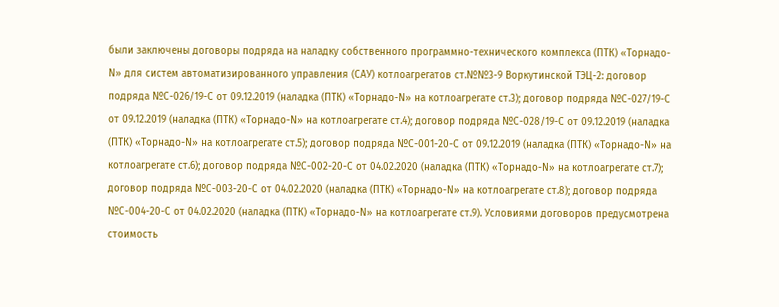были заключены договоры подряда на наладку собственного программно-технического комплекса (ПТК) «Торнадо-N» для систем автоматизированного управления (САУ) котлоагрегатов ст.№№3-9 Воркутинской ТЭЦ-2: договор подряда №С-026/19-С от 09.12.2019 (наладка (ПТК) «Торнадо-N» на котлоагрегате ст.3); договор подряда №С-027/19-С от 09.12.2019 (наладка (ПТК) «Торнадо-N» на котлоагрегате ст.4); договор подряда №С-028/19-С от 09.12.2019 (наладка (ПТК) «Торнадо-N» на котлоагрегате ст.5); договор подряда №С-001-20-С от 09.12.2019 (наладка (ПТК) «Торнадо-N» на котлоагрегате ст.6); договор подряда №С-002-20-С от 04.02.2020 (наладка (ПТК) «Торнадо-N» на котлоагрегате ст.7); договор подряда №С-003-20-С от 04.02.2020 (наладка (ПТК) «Торнадо-N» на котлоагрегате ст.8); договор подряда №С-004-20-С от 04.02.2020 (наладка (ПТК) «Торнадо-N» на котлоагрегате ст.9). Условиями договоров предусмотрена стоимость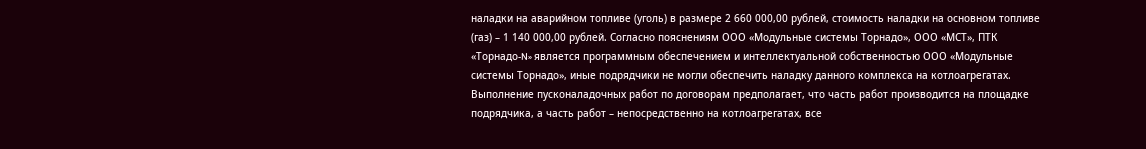наладки на аварийном топливе (уголь) в размере 2 660 000,00 рублей, стоимость наладки на основном топливе (газ) – 1 140 000,00 рублей. Согласно пояснениям ООО «Модульные системы Торнадо», ООО «МСТ», ПТК «Торнадо-N» является программным обеспечением и интеллектуальной собственностью ООО «Модульные системы Торнадо», иные подрядчики не могли обеспечить наладку данного комплекса на котлоагрегатах. Выполнение пусконаладочных работ по договорам предполагает, что часть работ производится на площадке подрядчика, а часть работ – непосредственно на котлоагрегатах, все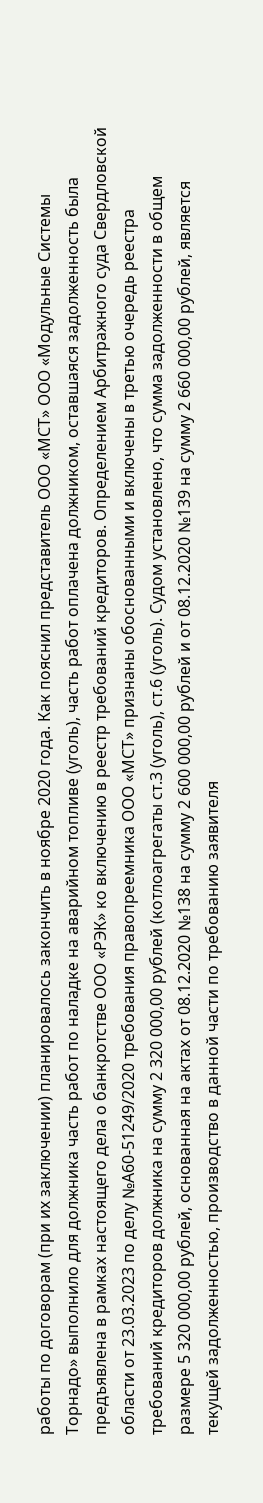работы по договорам (при их заключении) планировалось закончить в ноябре 2020 года. Как пояснил представитель ООО «МСТ» ООО «Модульные Системы Торнадо» выполнило для должника часть работ по наладке на аварийном топливе (уголь), часть работ оплачена должником, оставшаяся задолженность была предъявлена в рамках настоящего дела о банкротстве ООО «РЭК» ко включению в реестр требований кредиторов. Определением Арбитражного суда Свердловской области от 23.03.2023 по делу №А60-51249/2020 требования правопреемника ООО «МСТ» признаны обоснованными и включены в третью очередь реестра требований кредиторов должника на сумму 2 320 000,00 рублей (котлоагрегаты ст.3 (уголь), ст.6 (уголь). Судом установлено, что сумма задолженности в общем размере 5 320 000,00 рублей, основанная на актах от 08.12.2020 №138 на сумму 2 600 000,00 рублей и от 08.12.2020 №139 на сумму 2 660 000,00 рублей, является текущей задолженностью, производство в данной части по требованию заявителя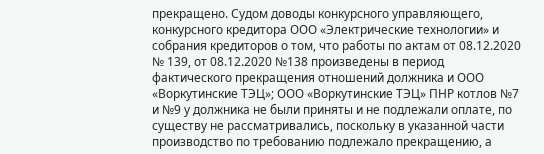прекращено. Судом доводы конкурсного управляющего, конкурсного кредитора ООО «Электрические технологии» и собрания кредиторов о том, что работы по актам от 08.12.2020 № 139, от 08.12.2020 №138 произведены в период фактического прекращения отношений должника и ООО «Воркутинские ТЭЦ»; ООО «Воркутинские ТЭЦ» ПНР котлов №7 и №9 у должника не были приняты и не подлежали оплате, по существу не рассматривались, поскольку в указанной части производство по требованию подлежало прекращению, а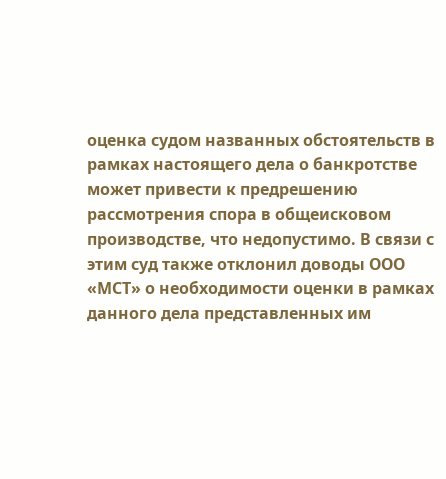оценка судом названных обстоятельств в рамках настоящего дела о банкротстве может привести к предрешению рассмотрения спора в общеисковом производстве, что недопустимо. В связи с этим суд также отклонил доводы ООО «МСТ» о необходимости оценки в рамках данного дела представленных им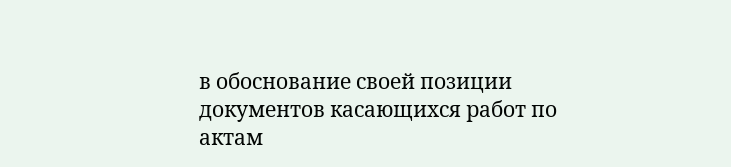в обоснование своей позиции документов касающихся работ по актам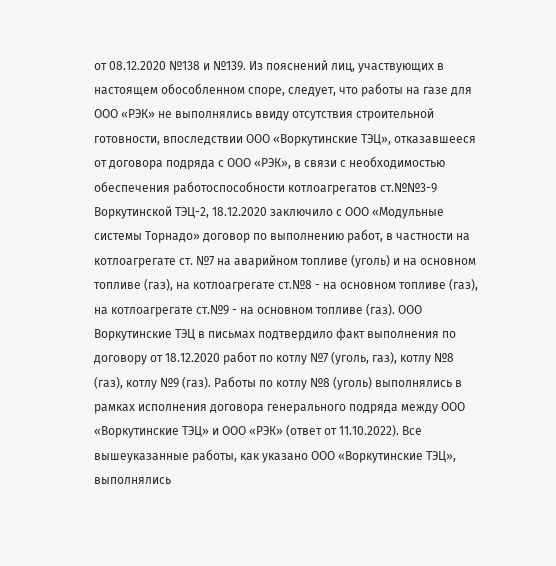от 08.12.2020 №138 и №139. Из пояснений лиц, участвующих в настоящем обособленном споре, следует, что работы на газе для ООО «РЭК» не выполнялись ввиду отсутствия строительной готовности, впоследствии ООО «Воркутинские ТЭЦ», отказавшееся от договора подряда с ООО «РЭК», в связи с необходимостью обеспечения работоспособности котлоагрегатов ст.№№3-9 Воркутинской ТЭЦ-2, 18.12.2020 заключило с ООО «Модульные системы Торнадо» договор по выполнению работ, в частности на котлоагрегате ст. №7 на аварийном топливе (уголь) и на основном топливе (газ), на котлоагрегате ст.№8 - на основном топливе (газ), на котлоагрегате ст.№9 - на основном топливе (газ). ООО Воркутинские ТЭЦ в письмах подтвердило факт выполнения по договору от 18.12.2020 работ по котлу №7 (уголь, газ), котлу №8 (газ), котлу №9 (газ). Работы по котлу №8 (уголь) выполнялись в рамках исполнения договора генерального подряда между ООО «Воркутинские ТЭЦ» и ООО «РЭК» (ответ от 11.10.2022). Все вышеуказанные работы, как указано ООО «Воркутинские ТЭЦ», выполнялись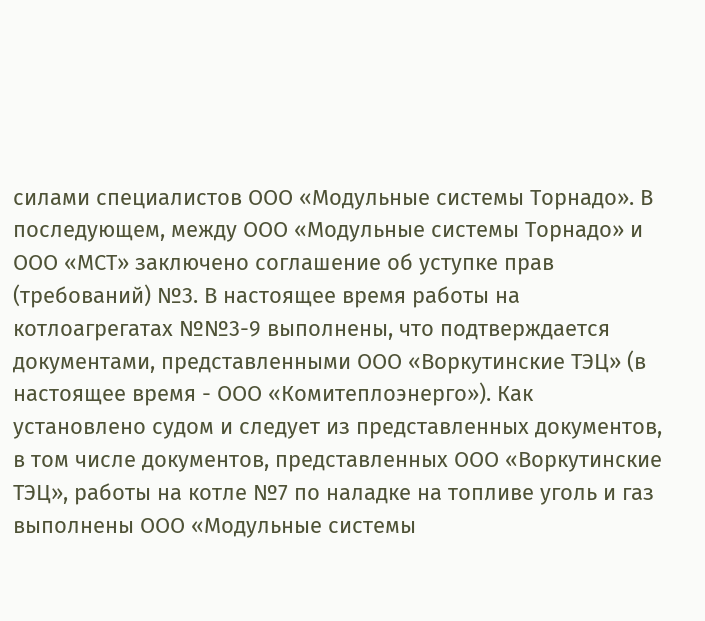силами специалистов ООО «Модульные системы Торнадо». В последующем, между ООО «Модульные системы Торнадо» и ООО «МСТ» заключено соглашение об уступке прав (требований) №3. В настоящее время работы на котлоагрегатах №№3-9 выполнены, что подтверждается документами, представленными ООО «Воркутинские ТЭЦ» (в настоящее время - ООО «Комитеплоэнерго»). Как установлено судом и следует из представленных документов, в том числе документов, представленных ООО «Воркутинские ТЭЦ», работы на котле №7 по наладке на топливе уголь и газ выполнены ООО «Модульные системы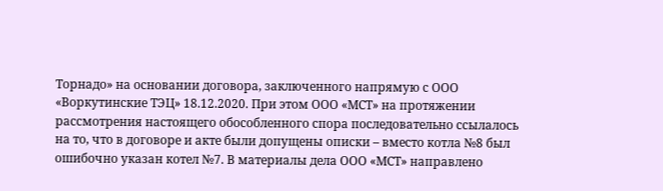Торнадо» на основании договора, заключенного напрямую с ООО «Воркутинские ТЭЦ» 18.12.2020. При этом ООО «МСТ» на протяжении рассмотрения настоящего обособленного спора последовательно ссылалось на то, что в договоре и акте были допущены описки – вместо котла №8 был ошибочно указан котел №7. В материалы дела ООО «МСТ» направлено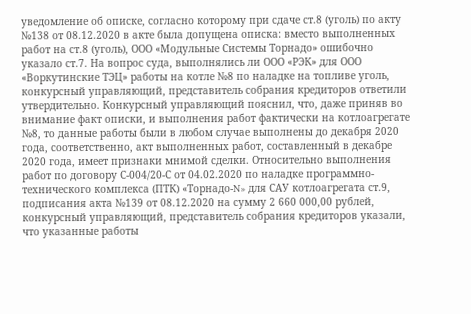уведомление об описке, согласно которому при сдаче ст.8 (уголь) по акту №138 от 08.12.2020 в акте была допущена описка: вместо выполненных работ на ст.8 (уголь), ООО «Модульные Системы Торнадо» ошибочно указало ст.7. На вопрос суда, выполнялись ли ООО «РЭК» для ООО «Воркутинские ТЭЦ» работы на котле №8 по наладке на топливе уголь, конкурсный управляющий, представитель собрания кредиторов ответили утвердительно. Конкурсный управляющий пояснил, что, даже приняв во внимание факт описки, и выполнения работ фактически на котлоагрегате №8, то данные работы были в любом случае выполнены до декабря 2020 года, соответственно, акт выполненных работ, составленный в декабре 2020 года, имеет признаки мнимой сделки. Относительно выполнения работ по договору С-004/20-С от 04.02.2020 по наладке программно-технического комплекса (ПТК) «Торнадо-N» для САУ котлоагрегата ст.9, подписания акта №139 от 08.12.2020 на сумму 2 660 000,00 рублей, конкурсный управляющий, представитель собрания кредиторов указали, что указанные работы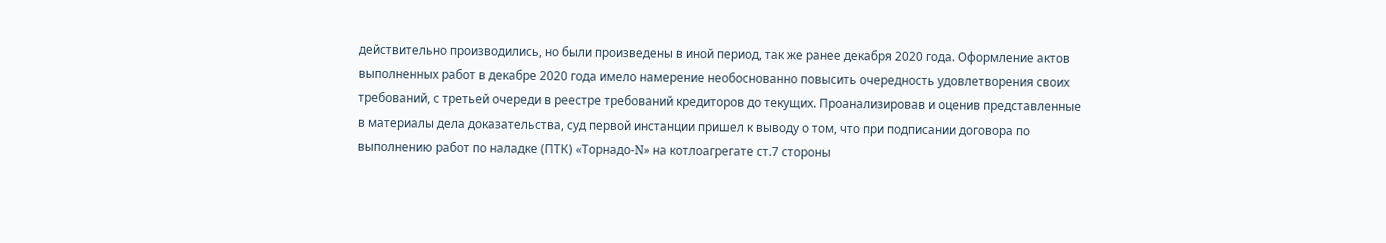действительно производились, но были произведены в иной период, так же ранее декабря 2020 года. Оформление актов выполненных работ в декабре 2020 года имело намерение необоснованно повысить очередность удовлетворения своих требований, с третьей очереди в реестре требований кредиторов до текущих. Проанализировав и оценив представленные в материалы дела доказательства, суд первой инстанции пришел к выводу о том, что при подписании договора по выполнению работ по наладке (ПТК) «Торнадо-N» на котлоагрегате ст.7 стороны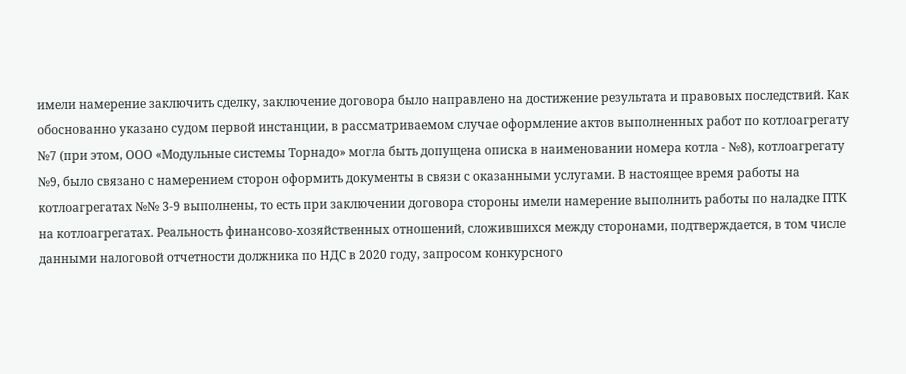имели намерение заключить сделку, заключение договора было направлено на достижение результата и правовых последствий. Как обоснованно указано судом первой инстанции, в рассматриваемом случае оформление актов выполненных работ по котлоагрегату №7 (при этом, ООО «Модульные системы Торнадо» могла быть допущена описка в наименовании номера котла - №8), котлоагрегату №9, было связано с намерением сторон оформить документы в связи с оказанными услугами. В настоящее время работы на котлоагрегатах №№ 3-9 выполнены, то есть при заключении договора стороны имели намерение выполнить работы по наладке ПТК на котлоагрегатах. Реальность финансово-хозяйственных отношений, сложившихся между сторонами, подтверждается, в том числе данными налоговой отчетности должника по НДС в 2020 году, запросом конкурсного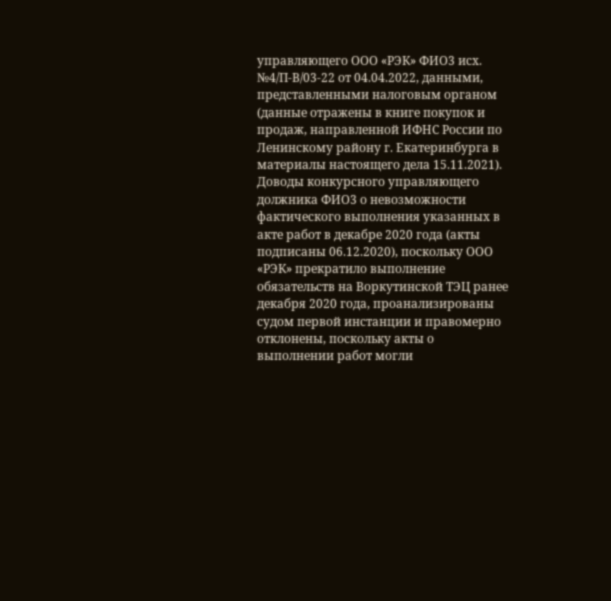управляющего ООО «РЭК» ФИО3 исх. №4/П-В/03-22 от 04.04.2022, данными, представленными налоговым органом (данные отражены в книге покупок и продаж, направленной ИФНС России по Ленинскому району г. Екатеринбурга в материалы настоящего дела 15.11.2021). Доводы конкурсного управляющего должника ФИО3 о невозможности фактического выполнения указанных в акте работ в декабре 2020 года (акты подписаны 06.12.2020), поскольку ООО «РЭК» прекратило выполнение обязательств на Воркутинской ТЭЦ ранее декабря 2020 года, проанализированы судом первой инстанции и правомерно отклонены, поскольку акты о выполнении работ могли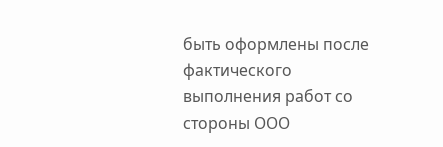быть оформлены после фактического выполнения работ со стороны ООО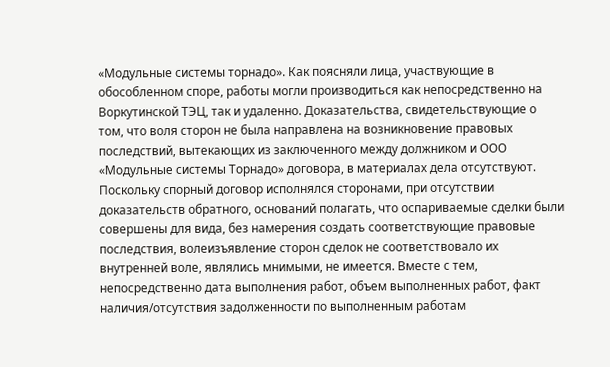«Модульные системы торнадо». Как поясняли лица, участвующие в обособленном споре, работы могли производиться как непосредственно на Воркутинской ТЭЦ, так и удаленно. Доказательства, свидетельствующие о том, что воля сторон не была направлена на возникновение правовых последствий, вытекающих из заключенного между должником и ООО «Модульные системы Торнадо» договора, в материалах дела отсутствуют. Поскольку спорный договор исполнялся сторонами, при отсутствии доказательств обратного, оснований полагать, что оспариваемые сделки были совершены для вида, без намерения создать соответствующие правовые последствия, волеизъявление сторон сделок не соответствовало их внутренней воле, являлись мнимыми, не имеется. Вместе с тем, непосредственно дата выполнения работ, объем выполненных работ, факт наличия/отсутствия задолженности по выполненным работам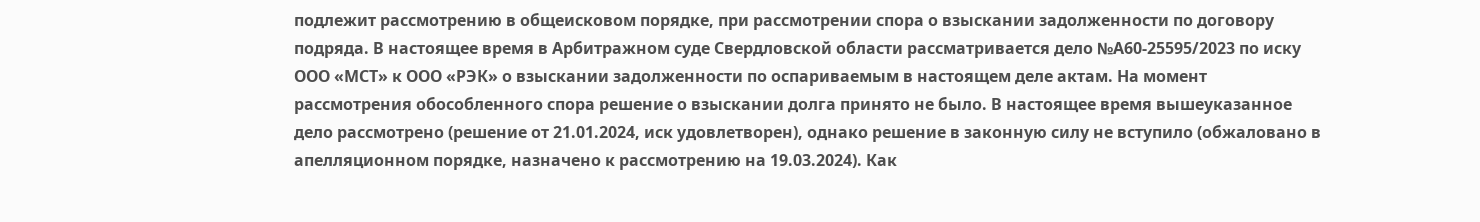подлежит рассмотрению в общеисковом порядке, при рассмотрении спора о взыскании задолженности по договору подряда. В настоящее время в Арбитражном суде Свердловской области рассматривается дело №А60-25595/2023 по иску ООО «МСТ» к ООО «РЭК» о взыскании задолженности по оспариваемым в настоящем деле актам. На момент рассмотрения обособленного спора решение о взыскании долга принято не было. В настоящее время вышеуказанное дело рассмотрено (решение от 21.01.2024, иск удовлетворен), однако решение в законную силу не вступило (обжаловано в апелляционном порядке, назначено к рассмотрению на 19.03.2024). Как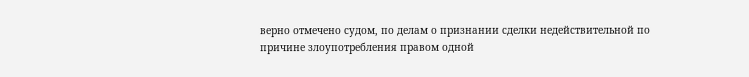верно отмечено судом, по делам о признании сделки недействительной по причине злоупотребления правом одной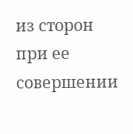из сторон при ее совершении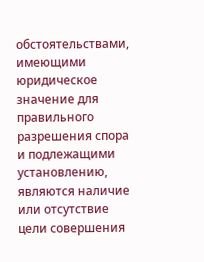обстоятельствами, имеющими юридическое значение для правильного разрешения спора и подлежащими установлению, являются наличие или отсутствие цели совершения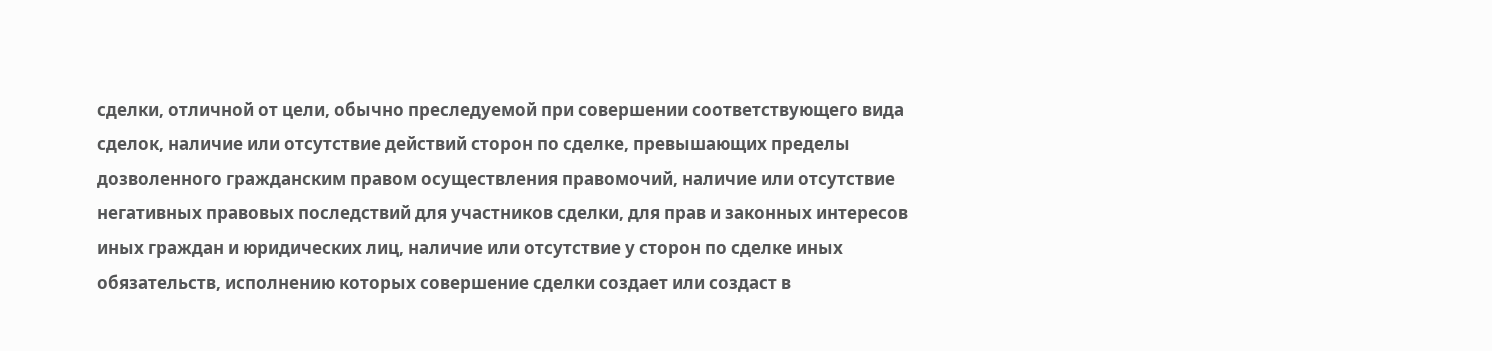сделки, отличной от цели, обычно преследуемой при совершении соответствующего вида сделок, наличие или отсутствие действий сторон по сделке, превышающих пределы дозволенного гражданским правом осуществления правомочий, наличие или отсутствие негативных правовых последствий для участников сделки, для прав и законных интересов иных граждан и юридических лиц, наличие или отсутствие у сторон по сделке иных обязательств, исполнению которых совершение сделки создает или создаст в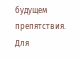будущем препятствия. Для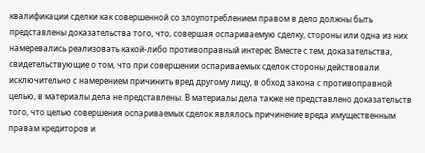квалификации сделки как совершенной со злоупотреблением правом в дело должны быть представлены доказательства того, что, совершая оспариваемую сделку, стороны или одна из них намеревались реализовать какой-либо противоправный интерес Вместе с тем, доказательства, свидетельствующие о том, что при совершении оспариваемых сделок стороны действовали исключительно с намерением причинить вред другому лицу, в обход закона с противоправной целью, в материалы дела не представлены. В материалы дела также не представлено доказательств того, что целью совершения оспариваемых сделок являлось причинение вреда имущественным правам кредиторов и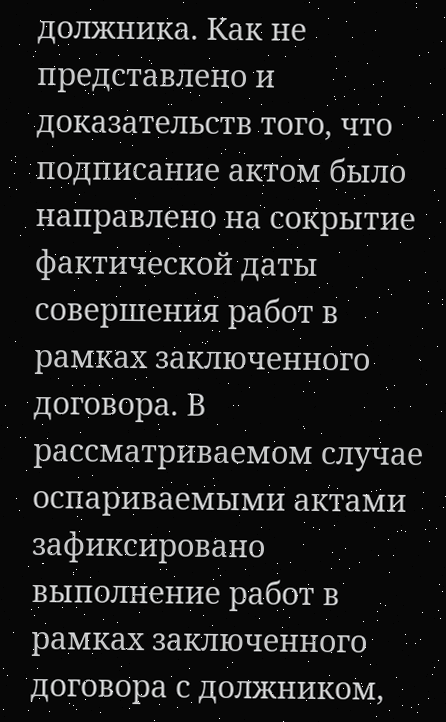должника. Как не представлено и доказательств того, что подписание актом было направлено на сокрытие фактической даты совершения работ в рамках заключенного договора. В рассматриваемом случае оспариваемыми актами зафиксировано выполнение работ в рамках заключенного договора с должником,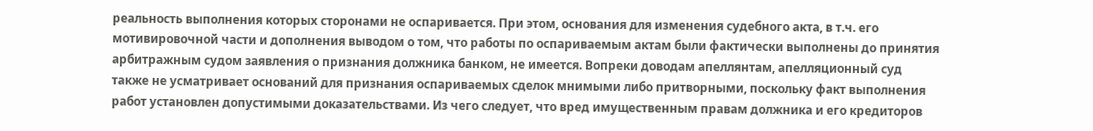реальность выполнения которых сторонами не оспаривается. При этом, основания для изменения судебного акта, в т.ч. его мотивировочной части и дополнения выводом о том, что работы по оспариваемым актам были фактически выполнены до принятия арбитражным судом заявления о признания должника банком, не имеется. Вопреки доводам апеллянтам, апелляционный суд также не усматривает оснований для признания оспариваемых сделок мнимыми либо притворными, поскольку факт выполнения работ установлен допустимыми доказательствами. Из чего следует, что вред имущественным правам должника и его кредиторов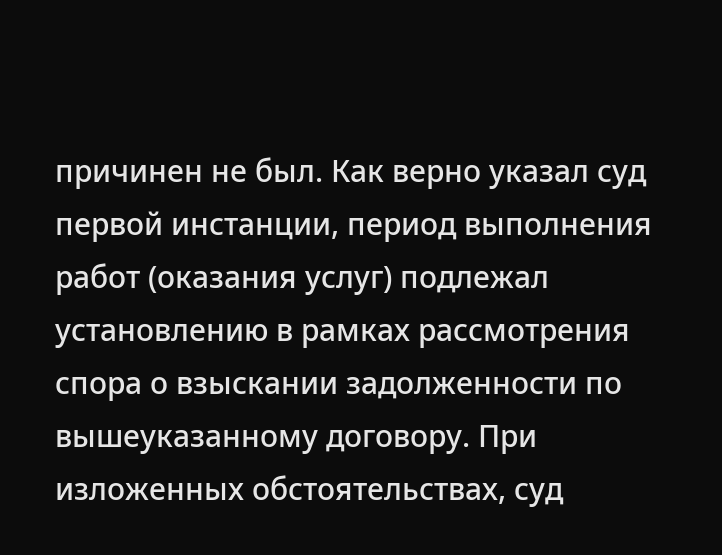причинен не был. Как верно указал суд первой инстанции, период выполнения работ (оказания услуг) подлежал установлению в рамках рассмотрения спора о взыскании задолженности по вышеуказанному договору. При изложенных обстоятельствах, суд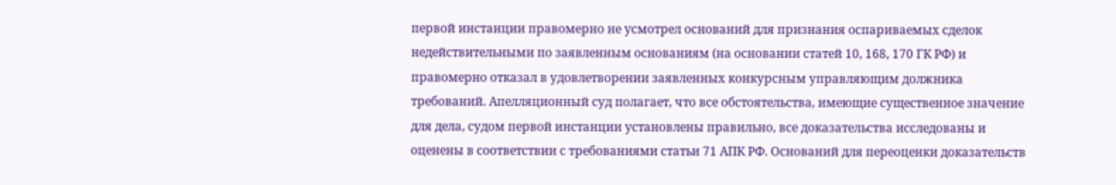первой инстанции правомерно не усмотрел оснований для признания оспариваемых сделок недействительными по заявленным основаниям (на основании статей 10, 168, 170 ГК РФ) и правомерно отказал в удовлетворении заявленных конкурсным управляющим должника требований. Апелляционный суд полагает, что все обстоятельства, имеющие существенное значение для дела, судом первой инстанции установлены правильно, все доказательства исследованы и оценены в соответствии с требованиями статьи 71 АПК РФ. Оснований для переоценки доказательств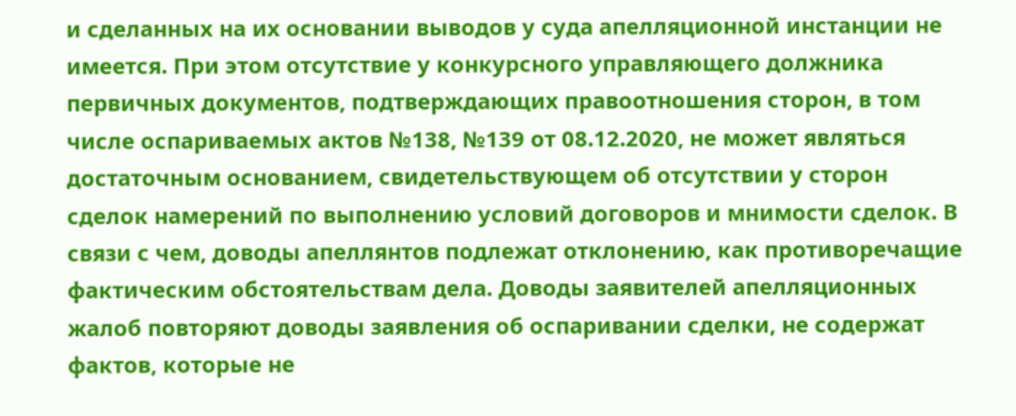и сделанных на их основании выводов у суда апелляционной инстанции не имеется. При этом отсутствие у конкурсного управляющего должника первичных документов, подтверждающих правоотношения сторон, в том числе оспариваемых актов №138, №139 от 08.12.2020, не может являться достаточным основанием, свидетельствующем об отсутствии у сторон сделок намерений по выполнению условий договоров и мнимости сделок. В связи с чем, доводы апеллянтов подлежат отклонению, как противоречащие фактическим обстоятельствам дела. Доводы заявителей апелляционных жалоб повторяют доводы заявления об оспаривании сделки, не содержат фактов, которые не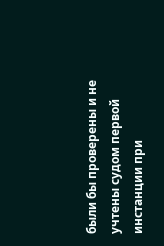были бы проверены и не учтены судом первой инстанции при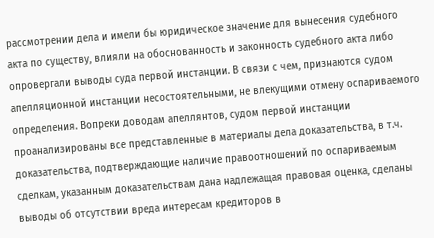рассмотрении дела и имели бы юридическое значение для вынесения судебного акта по существу, влияли на обоснованность и законность судебного акта либо опровергали выводы суда первой инстанции. В связи с чем, признаются судом апелляционной инстанции несостоятельными, не влекущими отмену оспариваемого определения. Вопреки доводам апеллянтов, судом первой инстанции проанализированы все представленные в материалы дела доказательства, в т.ч. доказательства, подтверждающие наличие правоотношений по оспариваемым сделкам, указанным доказательствам дана надлежащая правовая оценка, сделаны выводы об отсутствии вреда интересам кредиторов в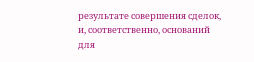результате совершения сделок, и, соответственно, оснований для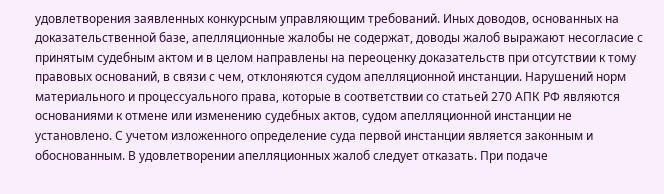удовлетворения заявленных конкурсным управляющим требований. Иных доводов, основанных на доказательственной базе, апелляционные жалобы не содержат, доводы жалоб выражают несогласие с принятым судебным актом и в целом направлены на переоценку доказательств при отсутствии к тому правовых оснований, в связи с чем, отклоняются судом апелляционной инстанции. Нарушений норм материального и процессуального права, которые в соответствии со статьей 270 АПК РФ являются основаниями к отмене или изменению судебных актов, судом апелляционной инстанции не установлено. С учетом изложенного определение суда первой инстанции является законным и обоснованным. В удовлетворении апелляционных жалоб следует отказать. При подаче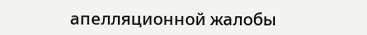апелляционной жалобы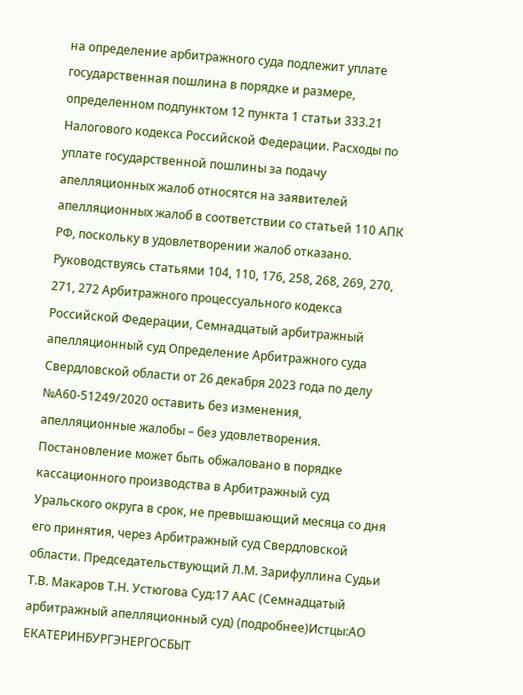на определение арбитражного суда подлежит уплате государственная пошлина в порядке и размере, определенном подпунктом 12 пункта 1 статьи 333.21 Налогового кодекса Российской Федерации. Расходы по уплате государственной пошлины за подачу апелляционных жалоб относятся на заявителей апелляционных жалоб в соответствии со статьей 110 АПК РФ, поскольку в удовлетворении жалоб отказано. Руководствуясь статьями 104, 110, 176, 258, 268, 269, 270, 271, 272 Арбитражного процессуального кодекса Российской Федерации, Семнадцатый арбитражный апелляционный суд Определение Арбитражного суда Свердловской области от 26 декабря 2023 года по делу №А60-51249/2020 оставить без изменения, апелляционные жалобы – без удовлетворения. Постановление может быть обжаловано в порядке кассационного производства в Арбитражный суд Уральского округа в срок, не превышающий месяца со дня его принятия, через Арбитражный суд Свердловской области. Председательствующий Л.М. Зарифуллина Судьи Т.В. Макаров Т.Н. Устюгова Суд:17 ААС (Семнадцатый арбитражный апелляционный суд) (подробнее)Истцы:АО ЕКАТЕРИНБУРГЭНЕРГОСБЫТ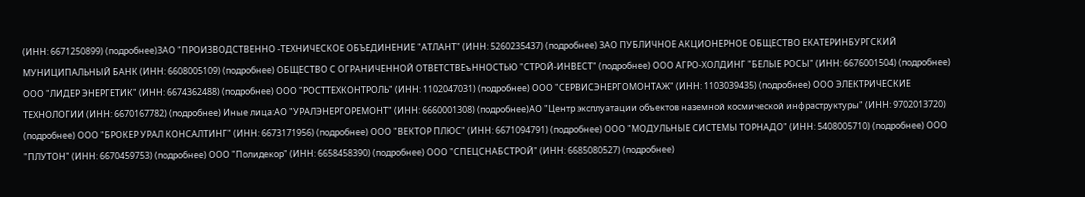(ИНН: 6671250899) (подробнее)ЗАО "ПРОИЗВОДСТВЕННО -ТЕХНИЧЕСКОЕ ОБЪЕДИНЕНИЕ "АТЛАНТ" (ИНН: 5260235437) (подробнее) ЗАО ПУБЛИЧНОЕ АКЦИОНЕРНОЕ ОБЩЕСТВО ЕКАТЕРИНБУРГСКИЙ МУНИЦИПАЛЬНЫЙ БАНК (ИНН: 6608005109) (подробнее) ОБЩЕСТВО С ОГРАНИЧЕННОЙ ОТВЕТСТВЕъННОСТЬЮ "СТРОЙ-ИНВЕСТ" (подробнее) ООО АГРО-ХОЛДИНГ "БЕЛЫЕ РОСЫ" (ИНН: 6676001504) (подробнее) ООО "ЛИДЕР ЭНЕРГЕТИК" (ИНН: 6674362488) (подробнее) ООО "РОСТТЕХКОНТРОЛЬ" (ИНН: 1102047031) (подробнее) ООО "СЕРВИСЭНЕРГОМОНТАЖ" (ИНН: 1103039435) (подробнее) ООО ЭЛЕКТРИЧЕСКИЕ ТЕХНОЛОГИИ (ИНН: 6670167782) (подробнее) Иные лица:АО "УРАЛЭНЕРГОРЕМОНТ" (ИНН: 6660001308) (подробнее)АО "Центр эксплуатации объектов наземной космической инфраструктуры" (ИНН: 9702013720) (подробнее) ООО "БРОКЕР УРАЛ КОНСАЛТИНГ" (ИНН: 6673171956) (подробнее) ООО "ВЕКТОР ПЛЮС" (ИНН: 6671094791) (подробнее) ООО "МОДУЛЬНЫЕ СИСТЕМЫ ТОРНАДО" (ИНН: 5408005710) (подробнее) ООО "ПЛУТОН" (ИНН: 6670459753) (подробнее) ООО "Полидекор" (ИНН: 6658458390) (подробнее) ООО "СПЕЦСНАБСТРОЙ" (ИНН: 6685080527) (подробнее)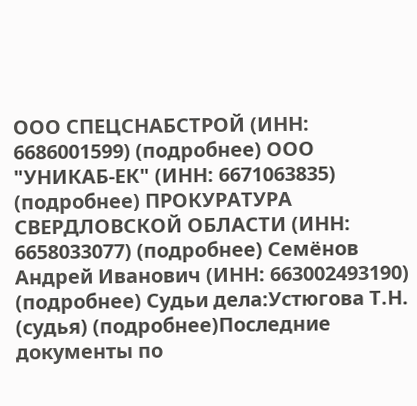ООО СПЕЦСНАБСТРОЙ (ИНН: 6686001599) (подробнее) ООО "УНИКАБ-ЕК" (ИНН: 6671063835) (подробнее) ПРОКУРАТУРА СВЕРДЛОВСКОЙ ОБЛАСТИ (ИНН: 6658033077) (подробнее) Семёнов Андрей Иванович (ИНН: 663002493190) (подробнее) Судьи дела:Устюгова Т.Н. (судья) (подробнее)Последние документы по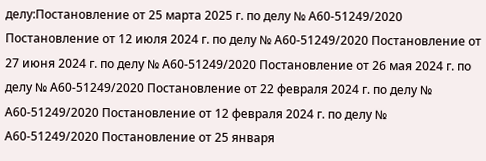делу:Постановление от 25 марта 2025 г. по делу № А60-51249/2020 Постановление от 12 июля 2024 г. по делу № А60-51249/2020 Постановление от 27 июня 2024 г. по делу № А60-51249/2020 Постановление от 26 мая 2024 г. по делу № А60-51249/2020 Постановление от 22 февраля 2024 г. по делу № А60-51249/2020 Постановление от 12 февраля 2024 г. по делу № А60-51249/2020 Постановление от 25 января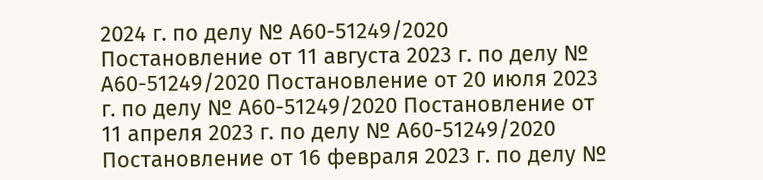2024 г. по делу № А60-51249/2020 Постановление от 11 августа 2023 г. по делу № А60-51249/2020 Постановление от 20 июля 2023 г. по делу № А60-51249/2020 Постановление от 11 апреля 2023 г. по делу № А60-51249/2020 Постановление от 16 февраля 2023 г. по делу №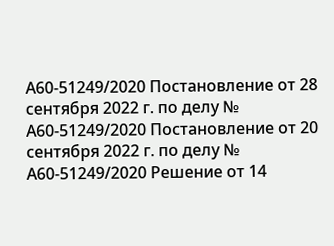А60-51249/2020 Постановление от 28 сентября 2022 г. по делу № А60-51249/2020 Постановление от 20 сентября 2022 г. по делу № А60-51249/2020 Решение от 14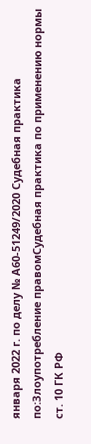января 2022 г. по делу № А60-51249/2020 Судебная практика по:Злоупотребление правомСудебная практика по применению нормы ст. 10 ГК РФ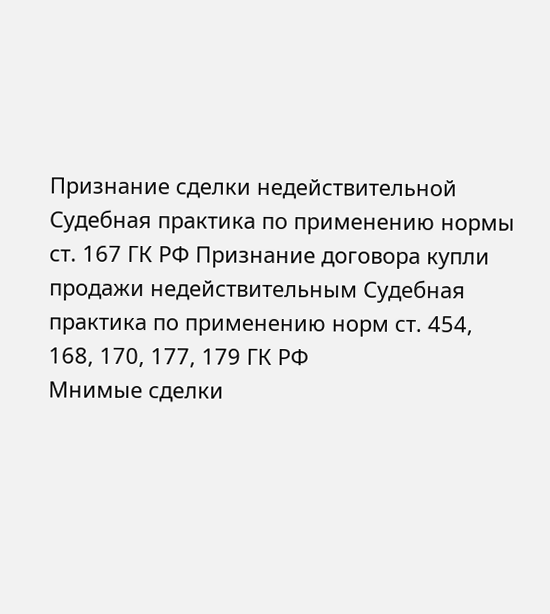Признание сделки недействительной Судебная практика по применению нормы ст. 167 ГК РФ Признание договора купли продажи недействительным Судебная практика по применению норм ст. 454, 168, 170, 177, 179 ГК РФ
Мнимые сделки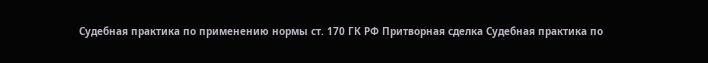Судебная практика по применению нормы ст. 170 ГК РФ Притворная сделка Судебная практика по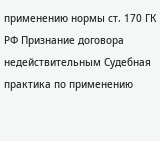применению нормы ст. 170 ГК РФ Признание договора недействительным Судебная практика по применению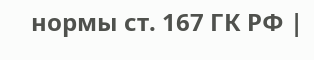нормы ст. 167 ГК РФ |